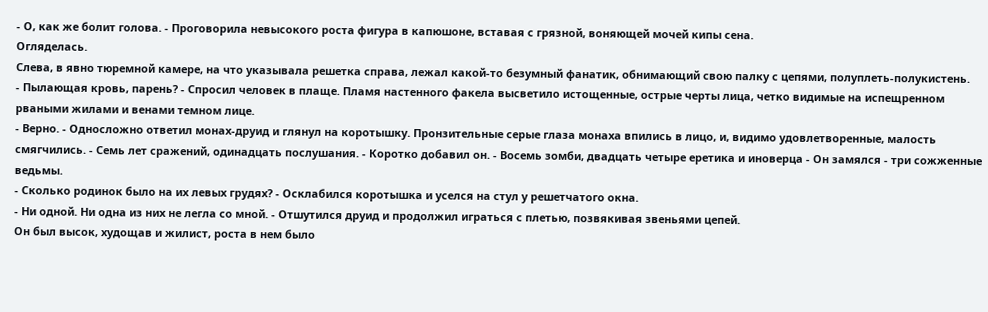- О, как же болит голова. - Проговорила невысокого роста фигура в капюшоне, вставая с грязной, воняющей мочей кипы сена.
Огляделась.
Слева, в явно тюремной камере, на что указывала решетка справа, лежал какой-то безумный фанатик, обнимающий свою палку с цепями, полуплеть-полукистень.
- Пылающая кровь, парень? - Спросил человек в плаще. Пламя настенного факела высветило истощенные, острые черты лица, четко видимые на испещренном рваными жилами и венами темном лице.
- Верно. - Односложно ответил монах-друид и глянул на коротышку. Пронзительные серые глаза монаха впились в лицо, и, видимо удовлетворенные, малость смягчились. - Семь лет сражений, одинадцать послушания. - Коротко добавил он. - Восемь зомби, двадцать четыре еретика и иноверца - Он замялся - три сожженные ведьмы.
- Сколько родинок было на их левых грудях? - Осклабился коротышка и уселся на стул у решетчатого окна.
- Ни одной. Ни одна из них не легла со мной. - Отшутился друид и продолжил играться с плетью, позвякивая звеньями цепей.
Он был высок, худощав и жилист, роста в нем было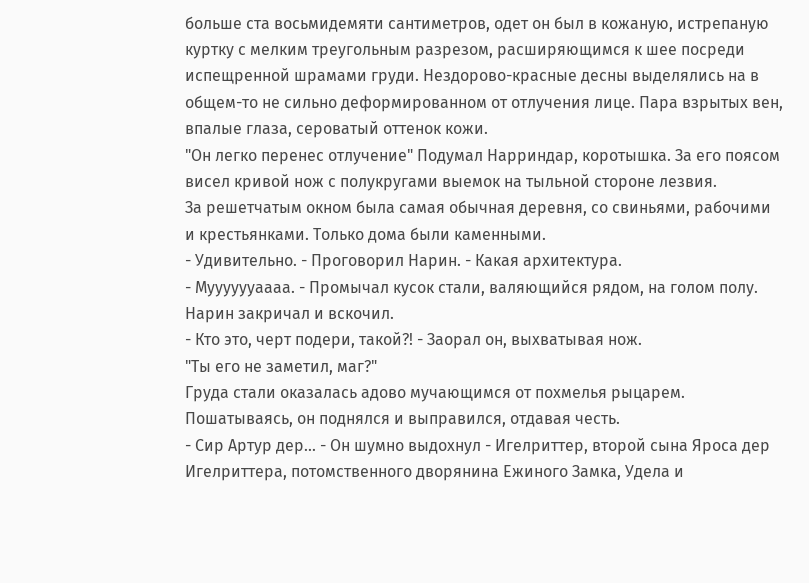больше ста восьмидемяти сантиметров, одет он был в кожаную, истрепаную куртку с мелким треугольным разрезом, расширяющимся к шее посреди испещренной шрамами груди. Нездорово-красные десны выделялись на в общем-то не сильно деформированном от отлучения лице. Пара взрытых вен, впалые глаза, сероватый оттенок кожи.
"Он легко перенес отлучение" Подумал Нарриндар, коротышка. За его поясом висел кривой нож с полукругами выемок на тыльной стороне лезвия.
За решетчатым окном была самая обычная деревня, со свиньями, рабочими и крестьянками. Только дома были каменными.
- Удивительно. - Проговорил Нарин. - Какая архитектура.
- Мууууууаааа. - Промычал кусок стали, валяющийся рядом, на голом полу.
Нарин закричал и вскочил.
- Кто это, черт подери, такой?! - Заорал он, выхватывая нож.
"Ты его не заметил, маг?"
Груда стали оказалась адово мучающимся от похмелья рыцарем. Пошатываясь, он поднялся и выправился, отдавая честь.
- Сир Артур дер... - Он шумно выдохнул - Игелриттер, второй сына Яроса дер Игелриттера, потомственного дворянина Ежиного Замка, Удела и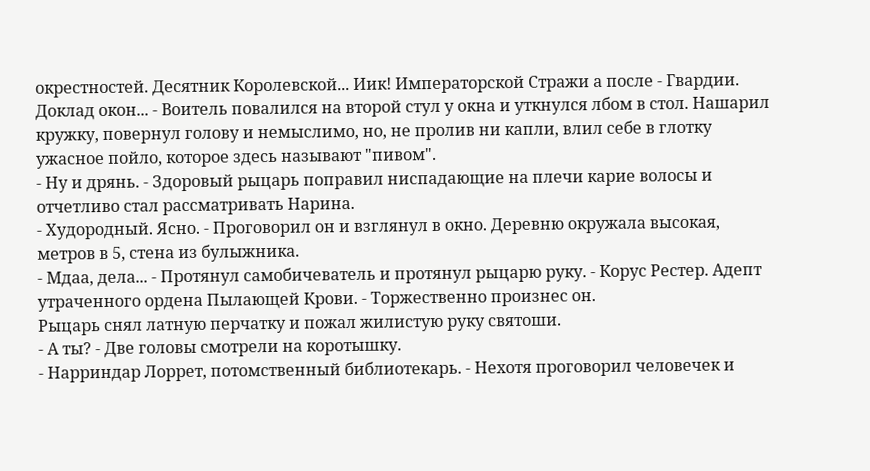окрестностей. Десятник Королевской... Иик! Императорской Стражи а после - Гвардии. Доклад окон... - Воитель повалился на второй стул у окна и уткнулся лбом в стол. Нашарил кружку, повернул голову и немыслимо, но, не пролив ни капли, влил себе в глотку ужасное пойло, которое здесь называют "пивом".
- Ну и дрянь. - Здоровый рыцарь поправил ниспадающие на плечи карие волосы и отчетливо стал рассматривать Нарина.
- Худородный. Ясно. - Проговорил он и взглянул в окно. Деревню окружала высокая, метров в 5, стена из булыжника.
- Мдаа, дела... - Протянул самобичеватель и протянул рыцарю руку. - Корус Рестер. Адепт утраченного ордена Пылающей Крови. - Торжественно произнес он.
Рыцарь снял латную перчатку и пожал жилистую руку святоши.
- А ты? - Две головы смотрели на коротышку.
- Нарриндар Лоррет, потомственный библиотекарь. - Нехотя проговорил человечек и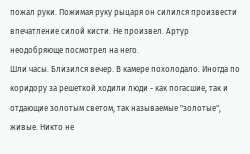пожал руки. Пожимая руку рыцаря он силился произвести впечатление силой кисти. Не произвел. Артур неодобряюще посмотрел на него.
Шли часы. Близился вечер. В камере похолодало. Иногда по коридору за решеткой ходили люди - как погасшие, так и отдающие золотым светом, так называемые "золотые", живые. Никто не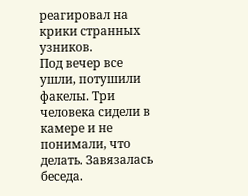реагировал на крики странных узников.
Под вечер все ушли, потушили факелы. Три человека сидели в камере и не понимали, что делать. Завязалась беседа.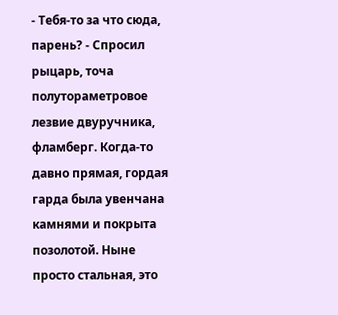- Тебя-то за что сюда, парень? - Спросил рыцарь, точа полутораметровое лезвие двуручника, фламберг. Когда-то давно прямая, гордая гарда была увенчана камнями и покрыта позолотой. Ныне просто стальная, это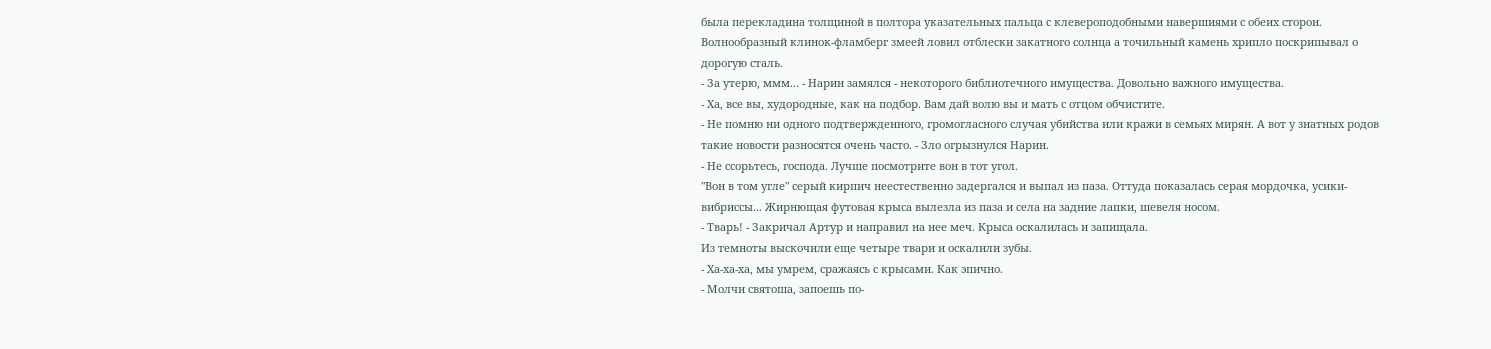была перекладина толщиной в полтора указательных пальца с клевероподобными навершиями с обеих сторон. Волнообразный клинок-фламберг змеей ловил отблески закатного солнца а точильный камень хрипло поскрипывал о дорогую сталь.
- За утерю, ммм... - Нарин замялся - некоторого библиотечного имущества. Довольно важного имущества.
- Ха, все вы, худородные, как на подбор. Вам дай волю вы и мать с отцом обчистите.
- Не помню ни одного подтвержденного, громогласного случая убийства или кражи в семьях мирян. А вот у знатных родов такие новости разносятся очень часто. - Зло огрызнулся Нарин.
- Не ссорьтесь, господа. Лучше посмотрите вон в тот угол.
"Вон в том угле" серый кирпич неестественно задергался и выпал из паза. Оттуда показалась серая мордочкa, усики-вибриссы... Жирнющая футовая крыса вылезла из паза и села на задние лапки, шевеля носом.
- Тварь! - Закричал Артур и направил на нее меч. Крыса оскалилась и запищала.
Из темноты выскочили еще четыре твари и оскалили зубы.
- Ха-ха-ха, мы умрем, сражаясь с крысами. Как эпично.
- Молчи святоша, запоешь по-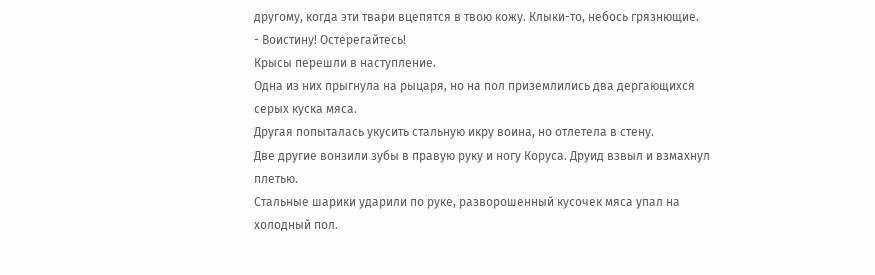другому, когда эти твари вцепятся в твою кожу. Клыки-то, небось грязнющие.
- Воистину! Остерегайтесь!
Крысы перешли в наступление.
Одна из них прыгнула на рыцаря, но на пол приземлились два дергающихся серых куска мяса.
Другая попыталась укусить стальную икру воина, но отлетела в стену.
Две другие вонзили зубы в правую руку и ногу Коруса. Друид взвыл и взмахнул плетью.
Стальные шарики ударили по руке, разворошенный кусочек мяса упал на холодный пол.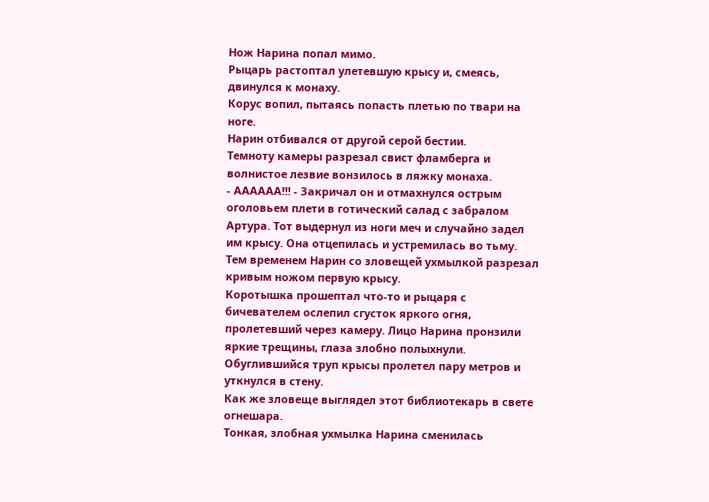Нож Нарина попал мимо.
Рыцарь растоптал улетевшую крысу и, смеясь, двинулся к монаху.
Корус вопил, пытаясь попасть плетью по твари на ноге.
Нарин отбивался от другой серой бестии.
Темноту камеры разрезал свист фламберга и волнистое лезвие вонзилось в ляжку монаха.
- АААААА!!! - Закричал он и отмахнулся острым оголовьем плети в готический салад с забралом Артура. Тот выдернул из ноги меч и случайно задел им крысу. Она отцепилась и устремилась во тьму.
Тем временем Нарин со зловещей ухмылкой разрезал кривым ножом первую крысу.
Коротышка прошептал что-то и рыцаря с бичевателем ослепил сгусток яркого огня, пролетевший через камеру. Лицо Нарина пронзили яркие трещины, глаза злобно полыхнули.
Обуглившийся труп крысы пролетел пару метров и уткнулся в стену.
Как же зловеще выглядел этот библиотекарь в свете огнешара.
Тонкая, злобная ухмылка Нарина сменилась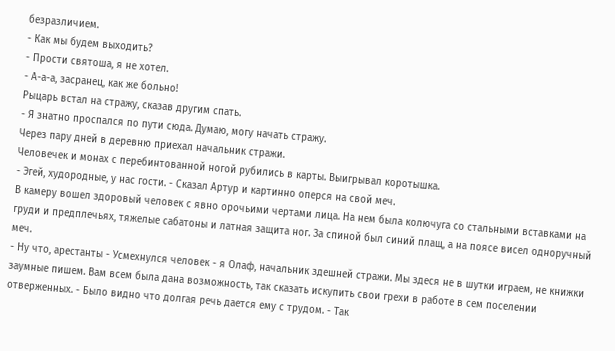безразличием.
- Как мы будем выходить?
- Прости святоша, я не хотел.
- А-а-а, засранец, как же больно!
Рыцарь встал на стражу, сказав другим спать.
- Я знатно проспался по пути сюда. Думаю, могу начать стражу.
Через пару дней в деревню приехал начальник стражи.
Человечек и монах с перебинтованной ногой рубились в карты. Выигрывал коротышка.
- Эгей, худородные, у нас гости. - Сказал Артур и картинно оперся на свой меч.
В камеру вошел здоровый человек с явно орочьими чертами лица. На нем была колючуга со стальными вставками на груди и предплечьях, тяжелые сабатоны и латная защита ног. За спиной был синий плащ, а на поясе висел одноручный меч.
- Ну что, арестанты - Усмехнулся человек - я Олаф, начальник здешней стражи. Мы здеся не в шутки играем, не книжки заумные пишем. Вам всем была дана возможность, так сказать искупить свои грехи в работе в сем поселении отверженных. - Было видно что долгая речь дается ему с трудом. - Так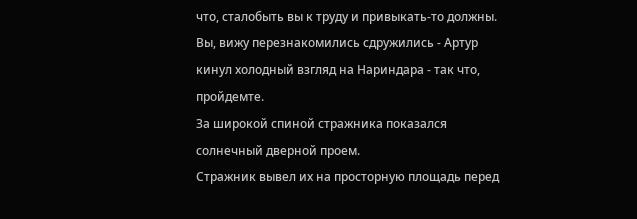что, сталобыть вы к труду и привыкать-то должны. Вы, вижу перезнакомились сдружились - Артур кинул холодный взгляд на Нариндара - так что, пройдемте.
За широкой спиной стражника показался солнечный дверной проем.
Стражник вывел их на просторную площадь перед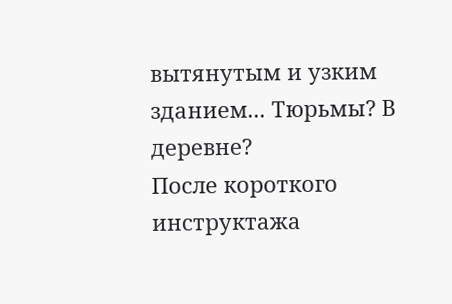вытянутым и узким зданием... Тюрьмы? В деревне?
После короткого инструктажа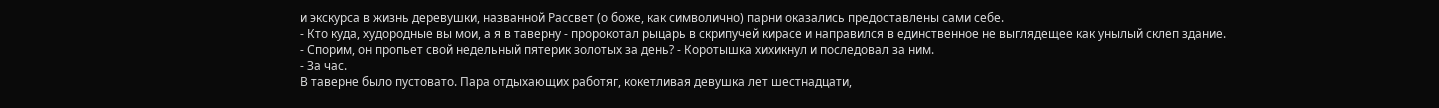и экскурса в жизнь деревушки, названной Рассвет (о боже, как символично) парни оказались предоставлены сами себе.
- Кто куда, худородные вы мои, а я в таверну - пророкотал рыцарь в скрипучей кирасе и направился в единственное не выглядещее как унылый склеп здание.
- Спорим, он пропьет свой недельный пятерик золотых за день? - Коротышка хихикнул и последовал за ним.
- За час.
В таверне было пустовато. Пара отдыхающих работяг, кокетливая девушка лет шестнадцати,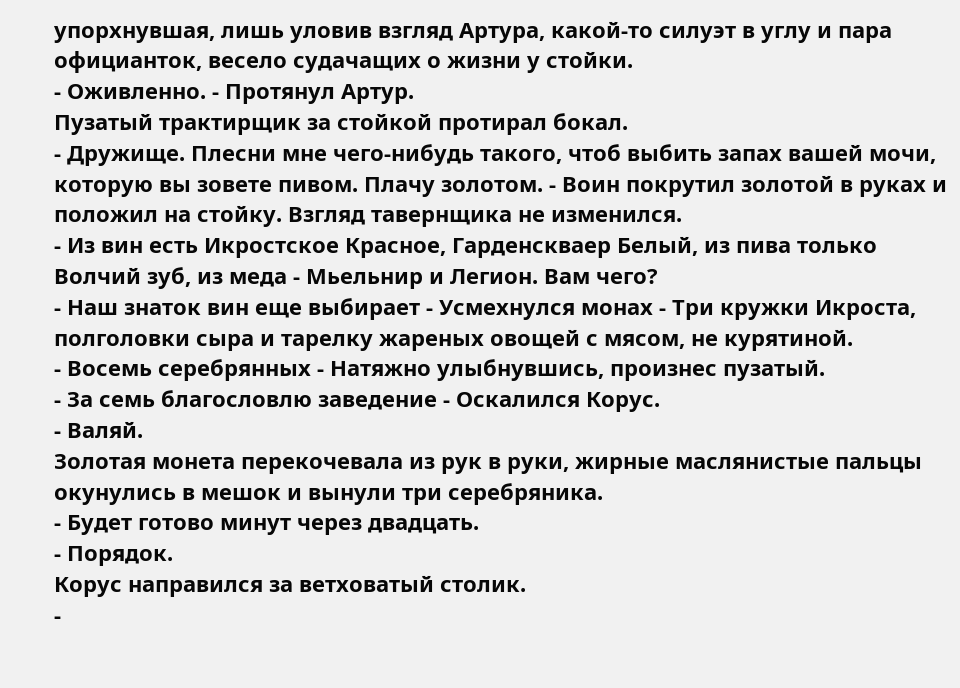упорхнувшая, лишь уловив взгляд Артура, какой-то силуэт в углу и пара официанток, весело судачащих о жизни у стойки.
- Оживленно. - Протянул Артур.
Пузатый трактирщик за стойкой протирал бокал.
- Дружище. Плесни мне чего-нибудь такого, чтоб выбить запах вашей мочи, которую вы зовете пивом. Плачу золотом. - Воин покрутил золотой в руках и положил на стойку. Взгляд тавернщика не изменился.
- Из вин есть Икростское Красное, Гарденскваер Белый, из пива только Волчий зуб, из меда - Мьельнир и Легион. Вам чего?
- Наш знаток вин еще выбирает - Усмехнулся монах - Три кружки Икроста, полголовки сыра и тарелку жареных овощей с мясом, не курятиной.
- Восемь серебрянных - Натяжно улыбнувшись, произнес пузатый.
- За семь благословлю заведение - Оскалился Корус.
- Валяй.
Золотая монета перекочевала из рук в руки, жирные маслянистые пальцы окунулись в мешок и вынули три серебряника.
- Будет готово минут через двадцать.
- Порядок.
Корус направился за ветховатый столик.
-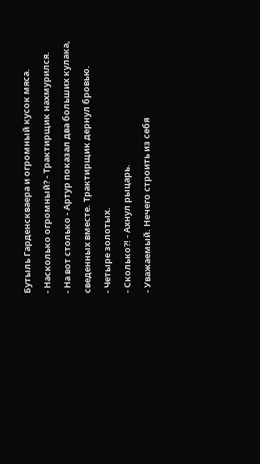Бутыль Гарденскваера и огромный кусок мяса.
- Насколько огромный? - Трактирщик нахмурился.
- На вот столько - Артур показал два больших кулака, сведенных вместе. Трактирщик дернул бровью.
- Четыре золотых.
- Сколько?! - Ахнул рыцарь.
- Уважаемый. Нечего строить из себя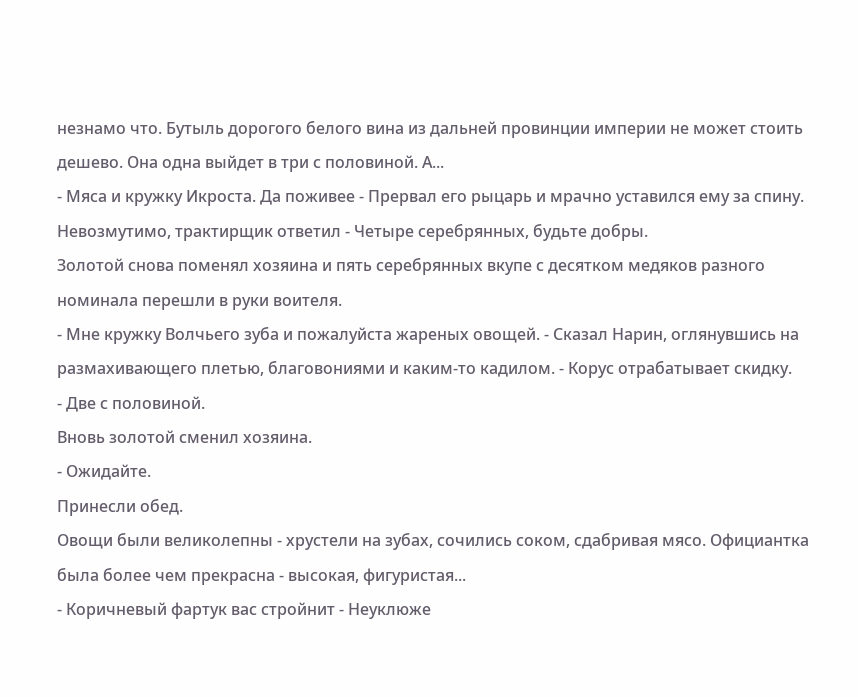незнамо что. Бутыль дорогого белого вина из дальней провинции империи не может стоить дешево. Она одна выйдет в три с половиной. А...
- Мяса и кружку Икроста. Да поживее - Прервал его рыцарь и мрачно уставился ему за спину.
Невозмутимо, трактирщик ответил - Четыре серебрянных, будьте добры.
Золотой снова поменял хозяина и пять серебрянных вкупе с десятком медяков разного номинала перешли в руки воителя.
- Мне кружку Волчьего зуба и пожалуйста жареных овощей. - Сказал Нарин, оглянувшись на размахивающего плетью, благовониями и каким-то кадилом. - Корус отрабатывает скидку.
- Две с половиной.
Вновь золотой сменил хозяина.
- Ожидайте.
Принесли обед.
Овощи были великолепны - хрустели на зубах, сочились соком, сдабривая мясо. Официантка была более чем прекрасна - высокая, фигуристая...
- Коричневый фартук вас стройнит - Неуклюже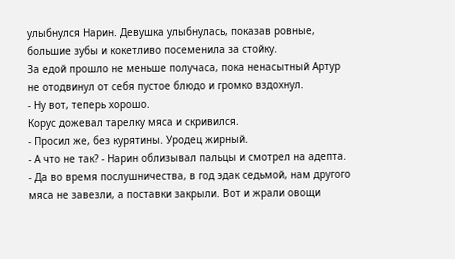улыбнулся Нарин. Девушка улыбнулась, показав ровные, большие зубы и кокетливо посеменила за стойку.
За едой прошло не меньше получаса, пока ненасытный Артур не отодвинул от себя пустое блюдо и громко вздохнул.
- Ну вот, теперь хорошо.
Корус дожевал тарелку мяса и скривился.
- Просил же, без курятины. Уродец жирный.
- А что не так? - Нарин облизывал пальцы и смотрел на адепта.
- Да во время послушничества, в год эдак седьмой, нам другого мяса не завезли, а поставки закрыли. Вот и жрали овощи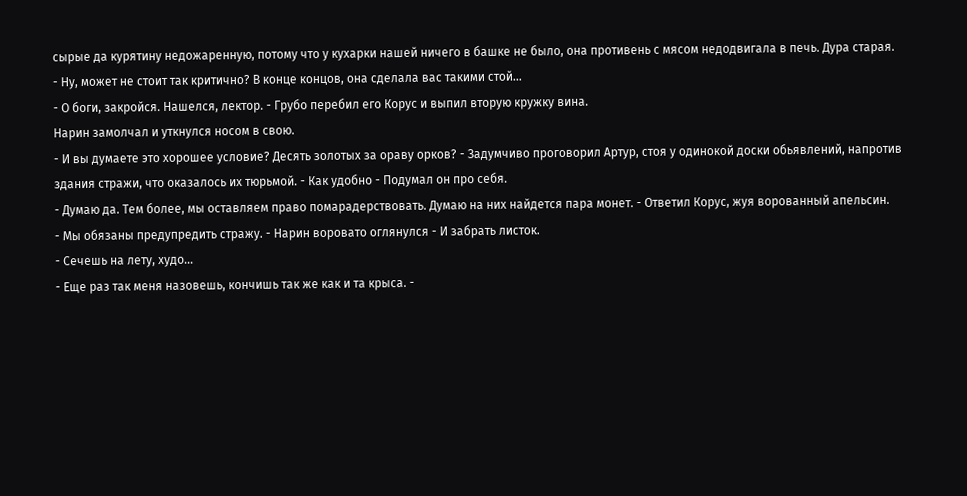сырые да курятину недожаренную, потому что у кухарки нашей ничего в башке не было, она противень с мясом недодвигала в печь. Дура старая.
- Ну, может не стоит так критично? В конце концов, она сделала вас такими стой...
- О боги, закройся. Нашелся, лектор. - Грубо перебил его Корус и выпил вторую кружку вина.
Нарин замолчал и уткнулся носом в свою.
- И вы думаете это хорошее условие? Десять золотых за ораву орков? - Задумчиво проговорил Артур, стоя у одинокой доски обьявлений, напротив здания стражи, что оказалось их тюрьмой. - Как удобно - Подумал он про себя.
- Думаю да. Тем более, мы оставляем право помарадерствовать. Думаю на них найдется пара монет. - Ответил Корус, жуя ворованный апельсин.
- Мы обязаны предупредить стражу. - Нарин воровато оглянулся - И забрать листок.
- Сечешь на лету, худо...
- Еще раз так меня назовешь, кончишь так же как и та крыса. -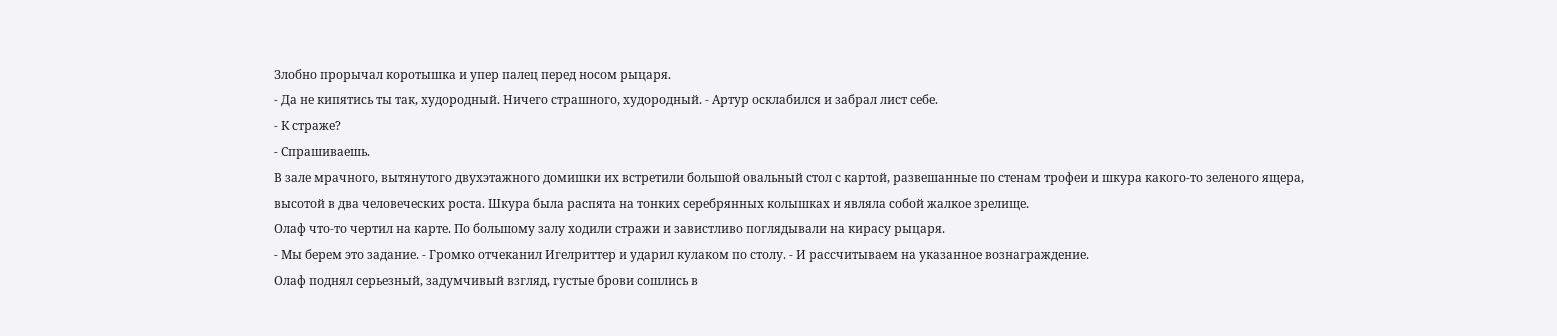Злобно прорычал коротышка и упер палец перед носом рыцаря.
- Да не кипятись ты так, худородный. Ничего страшного, худородный. - Артур осклабился и забрал лист себе.
- К страже?
- Спрашиваешь.
В зале мрачного, вытянутого двухэтажного домишки их встретили большой овальный стол с картой, развешанные по стенам трофеи и шкура какого-то зеленого ящера, высотой в два человеческих роста. Шкура была распята на тонких серебрянных колышках и являла собой жалкое зрелище.
Олаф что-то чертил на карте. По большому залу ходили стражи и завистливо поглядывали на кирасу рыцаря.
- Мы берем это задание. - Громко отчеканил Игелриттер и ударил кулаком по столу. - И рассчитываем на указанное вознаграждение.
Олаф поднял серьезный, задумчивый взгляд, густые брови сошлись в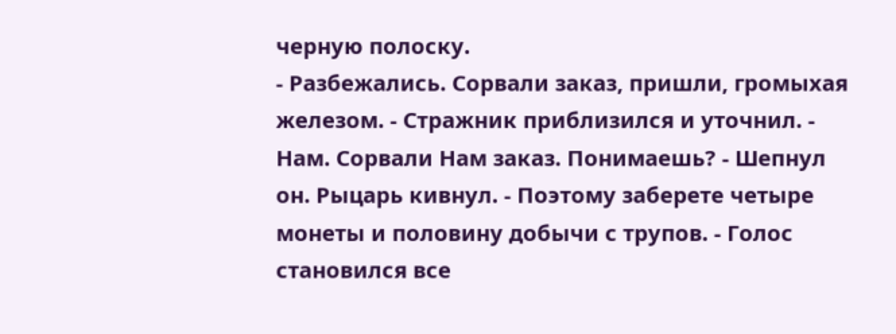черную полоску.
- Разбежались. Сорвали заказ, пришли, громыхая железом. - Стражник приблизился и уточнил. - Нам. Сорвали Нам заказ. Понимаешь? - Шепнул он. Рыцарь кивнул. - Поэтому заберете четыре монеты и половину добычи с трупов. - Голос становился все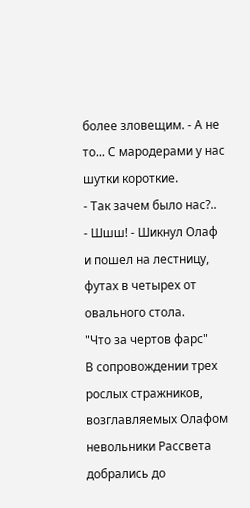более зловещим. - А не то... С мародерами у нас шутки короткие.
- Так зачем было нас?..
- Шшш! - Шикнул Олаф и пошел на лестницу, футах в четырех от овального стола.
"Что за чертов фарс"
В сопровождении трех рослых стражников, возглавляемых Олафом невольники Рассвета добрались до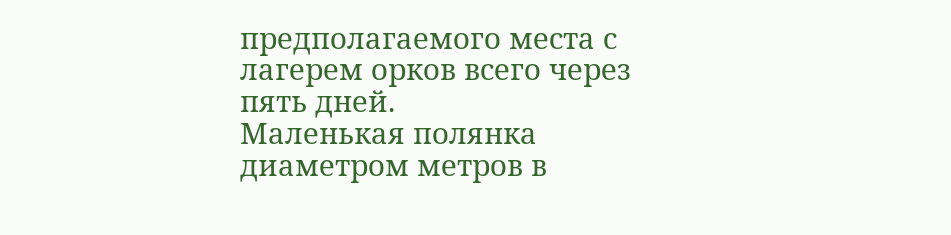предполагаемого места с лагерем орков всего через пять дней.
Маленькая полянка диаметром метров в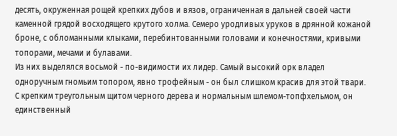десять, окруженная рощей крепких дубов и вязов, ограниченная в дальней своей части каменной грядой восходящего крутого холма. Семеро уродливых уруков в дрянной кожаной броне, с обломанными клыками, перебинтованными головами и конечностями, кривыми топорами, мечами и булавами.
Из них выделялся восьмой - по-видимости их лидер. Самый высокий орк владел одноручным гномьим топором, явно трофейным - он был слишком красив для этой твари. С крепким треугольным щитом черного дерева и нормальным шлемом-топфхельмом, он единственный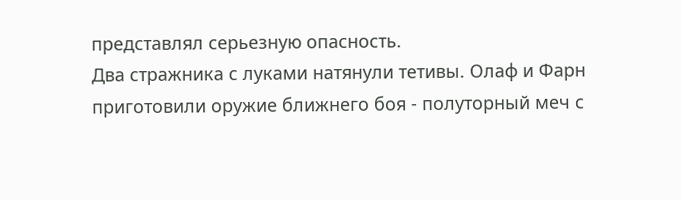представлял серьезную опасность.
Два стражника с луками натянули тетивы. Олаф и Фарн приготовили оружие ближнего боя - полуторный меч с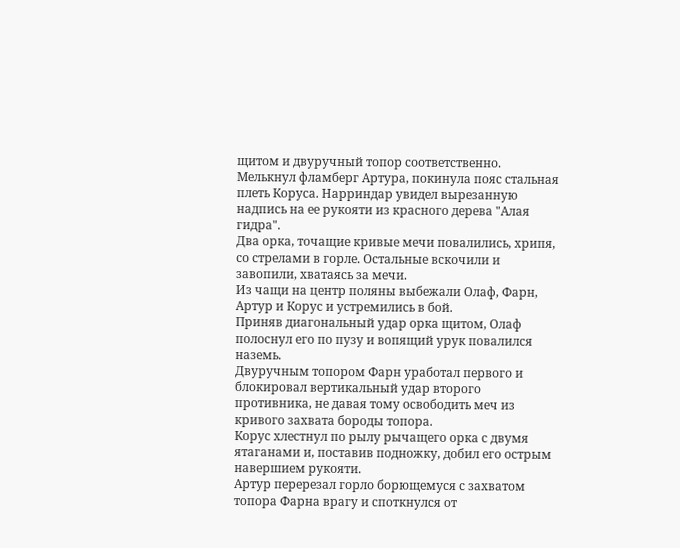щитом и двуручный топор соответственно. Мелькнул фламберг Артура, покинула пояс стальная плеть Коруса. Нарриндар увидел вырезанную надпись на ее рукояти из красного дерева "Алая гидра".
Два орка, точащие кривые мечи повалились, хрипя, со стрелами в горле. Остальные вскочили и завопили, хватаясь за мечи.
Из чащи на центр поляны выбежали Олаф, Фарн, Артур и Корус и устремились в бой.
Приняв диагональный удар орка щитом, Олаф полоснул его по пузу и вопящий урук повалился наземь.
Двуручным топором Фарн уработал первого и блокировал вертикальный удар второго противника, не давая тому освободить меч из кривого захвата бороды топора.
Корус хлестнул по рылу рычащего орка с двумя ятаганами и, поставив подножку, добил его острым навершием рукояти.
Артур перерезал горло борющемуся с захватом топора Фарна врагу и споткнулся от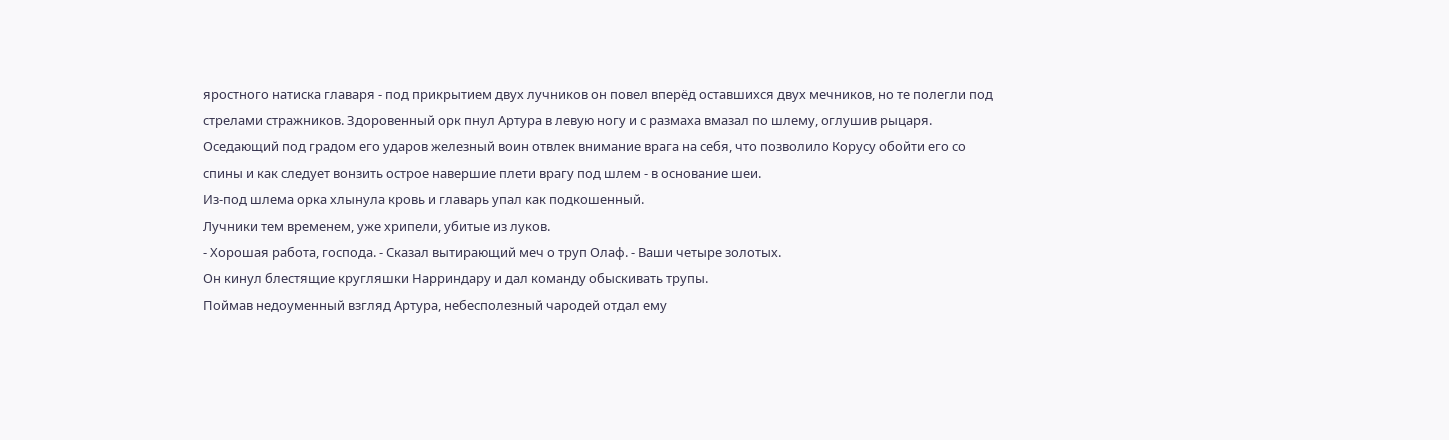яростного натиска главаря - под прикрытием двух лучников он повел вперёд оставшихся двух мечников, но те полегли под стрелами стражников. Здоровенный орк пнул Артура в левую ногу и с размаха вмазал по шлему, оглушив рыцаря. Оседающий под градом его ударов железный воин отвлек внимание врага на себя, что позволило Корусу обойти его со спины и как следует вонзить острое навершие плети врагу под шлем - в основание шеи.
Из-под шлема орка хлынула кровь и главарь упал как подкошенный.
Лучники тем временем, уже хрипели, убитые из луков.
- Хорошая работа, господа. - Сказал вытирающий меч о труп Олаф. - Ваши четыре золотых.
Он кинул блестящие кругляшки Нарриндару и дал команду обыскивать трупы.
Поймав недоуменный взгляд Артура, небесполезный чародей отдал ему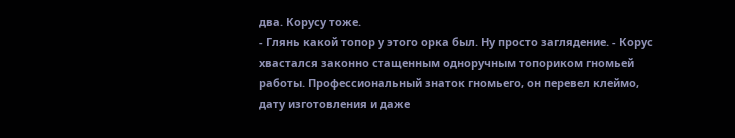два. Корусу тоже.
- Глянь какой топор у этого орка был. Ну просто заглядение. - Корус хвастался законно стащенным одноручным топориком гномьей работы. Профессиональный знаток гномьего, он перевел клеймо, дату изготовления и даже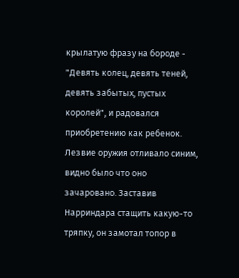крылатую фразу на бороде - "Девять колец, девять теней, девять забытых, пустых королей", и радовался приобретению как ребенок. Лезвие оружия отливало синим, видно было что оно зачаровано. Заставив Нарриндара стащить какую-то тряпку, он замотал топор в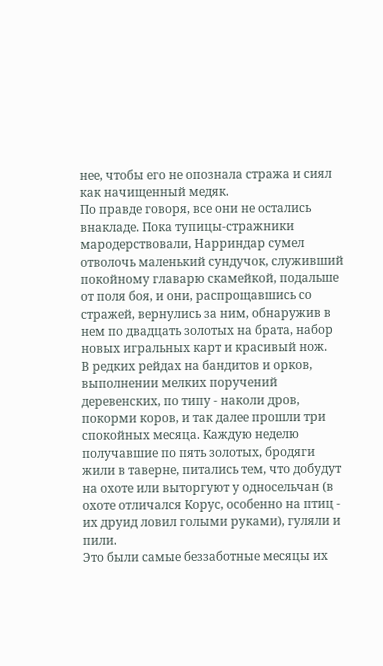нее, чтобы его не опознала стража и сиял как начищенный медяк.
По правде говоря, все они не остались внакладе. Пока тупицы-стражники мародерствовали, Нарриндар сумел отволочь маленький сундучок, служивший покойному главарю скамейкой, подальше от поля боя, и они, распрощавшись со стражей, вернулись за ним, обнаружив в нем по двадцать золотых на брата, набор новых игральных карт и красивый нож.
В редких рейдах на бандитов и орков, выполнении мелких поручений деревенских, по типу - наколи дров, покорми коров, и так далее прошли три спокойных месяца. Каждую неделю получавшие по пять золотых, бродяги жили в таверне, питались тем, что добудут на охоте или выторгуют у односельчан (в охоте отличался Корус, особенно на птиц - их друид ловил голыми руками), гуляли и пили.
Это были самые беззаботные месяцы их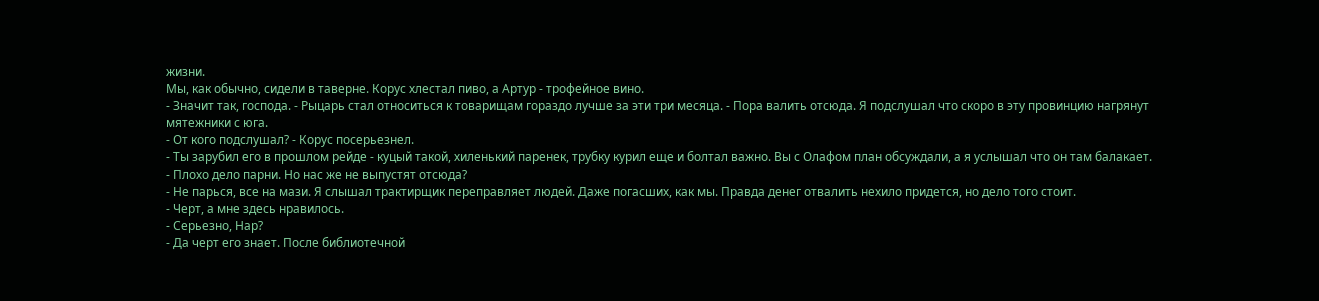жизни.
Мы, как обычно, сидели в таверне. Корус хлестал пиво, а Артур - трофейное вино.
- Значит так, господа. - Рыцарь стал относиться к товарищам гораздо лучше за эти три месяца. - Пора валить отсюда. Я подслушал что скоро в эту провинцию нагрянут мятежники с юга.
- От кого подслушал? - Корус посерьезнел.
- Ты зарубил его в прошлом рейде - куцый такой, хиленький паренек, трубку курил еще и болтал важно. Вы с Олафом план обсуждали, а я услышал что он там балакает.
- Плохо дело парни. Но нас же не выпустят отсюда?
- Не парься, все на мази. Я слышал трактирщик переправляет людей. Даже погасших, как мы. Правда денег отвалить нехило придется, но дело того стоит.
- Черт, а мне здесь нравилось.
- Серьезно, Нар?
- Да черт его знает. После библиотечной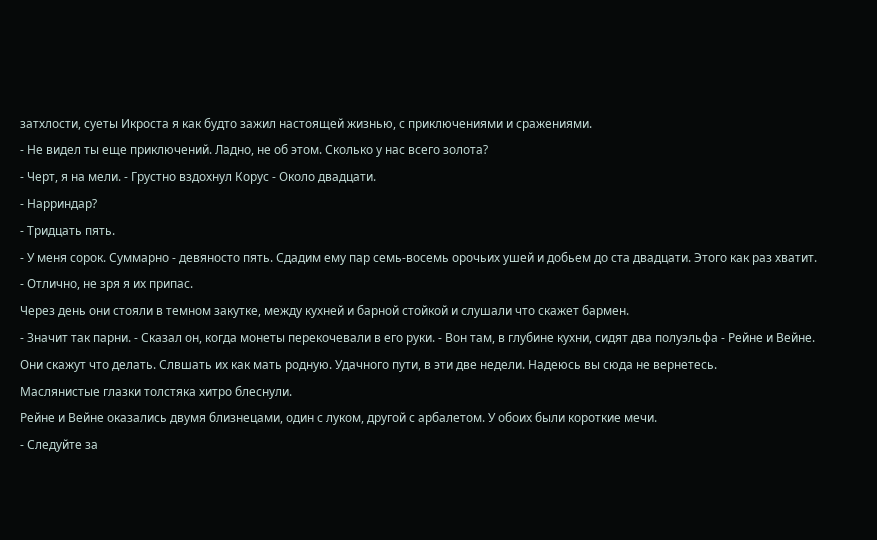затхлости, суеты Икроста я как будто зажил настоящей жизнью, с приключениями и сражениями.
- Не видел ты еще приключений. Ладно, не об этом. Сколько у нас всего золота?
- Черт, я на мели. - Грустно вздохнул Корус - Около двадцати.
- Нарриндар?
- Тридцать пять.
- У меня сорок. Суммарно - девяносто пять. Сдадим ему пар семь-восемь орочьих ушей и добьем до ста двадцати. Этого как раз хватит.
- Отлично, не зря я их припас.
Через день они стояли в темном закутке, между кухней и барной стойкой и слушали что скажет бармен.
- Значит так парни. - Сказал он, когда монеты перекочевали в его руки. - Вон там, в глубине кухни, сидят два полуэльфа - Рейне и Вейне. Они скажут что делать. Слвшать их как мать родную. Удачного пути, в эти две недели. Надеюсь вы сюда не вернетесь.
Маслянистые глазки толстяка хитро блеснули.
Рейне и Вейне оказались двумя близнецами, один с луком, другой с арбалетом. У обоих были короткие мечи.
- Следуйте за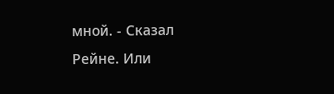мной. - Сказал Рейне. Или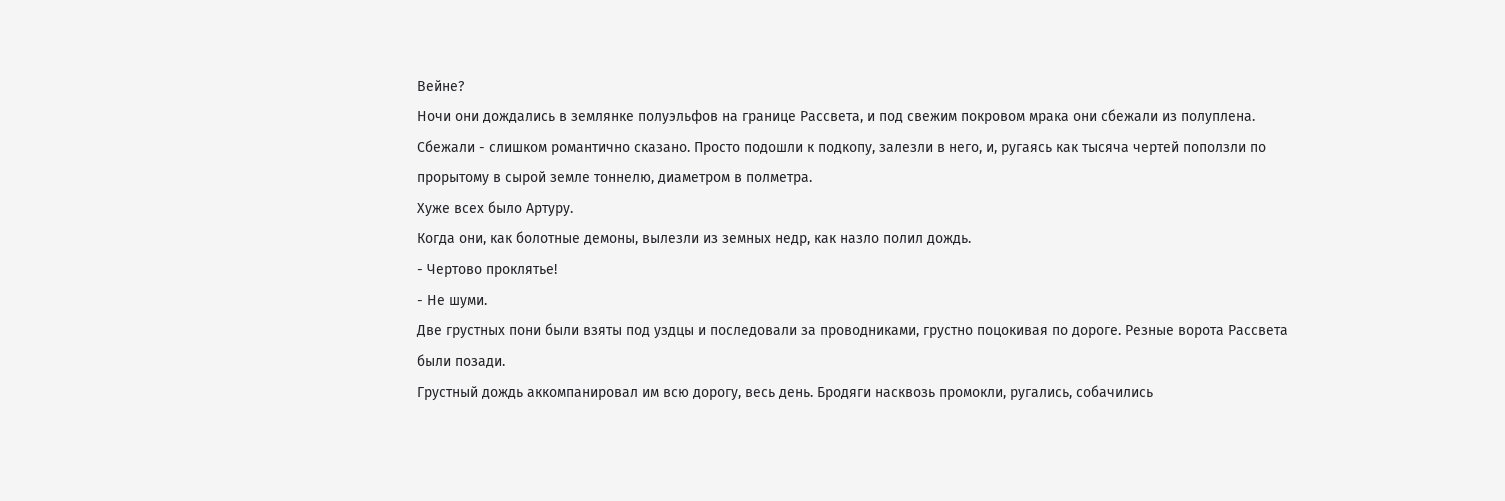Вейне?
Ночи они дождались в землянке полуэльфов на границе Рассвета, и под свежим покровом мрака они сбежали из полуплена.
Сбежали - слишком романтично сказано. Просто подошли к подкопу, залезли в него, и, ругаясь как тысяча чертей поползли по прорытому в сырой земле тоннелю, диаметром в полметра.
Хуже всех было Артуру.
Когда они, как болотные демоны, вылезли из земных недр, как назло полил дождь.
- Чертово проклятье!
- Не шуми.
Две грустных пони были взяты под уздцы и последовали за проводниками, грустно поцокивая по дороге. Резные ворота Рассвета были позади.
Грустный дождь аккомпанировал им всю дорогу, весь день. Бродяги насквозь промокли, ругались, собачились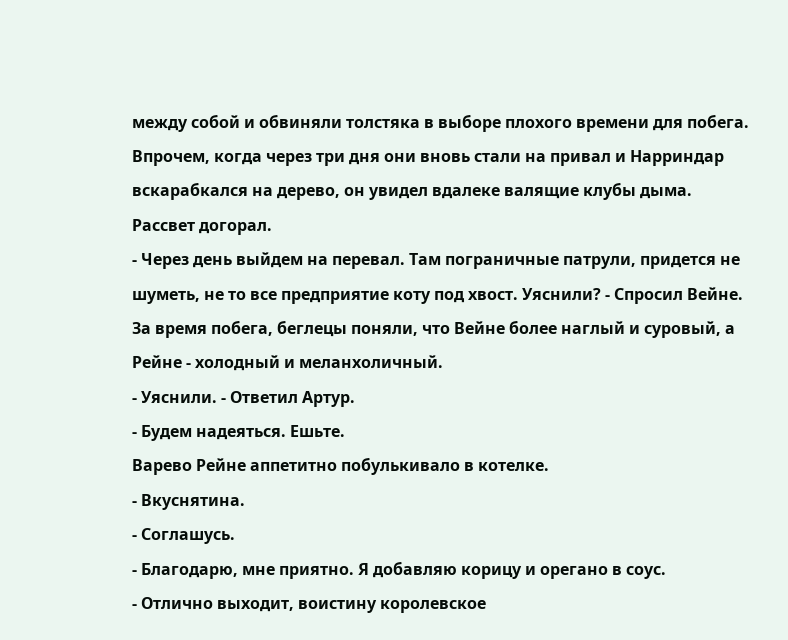между собой и обвиняли толстяка в выборе плохого времени для побега. Впрочем, когда через три дня они вновь стали на привал и Нарриндар вскарабкался на дерево, он увидел вдалеке валящие клубы дыма.
Рассвет догорал.
- Через день выйдем на перевал. Там пограничные патрули, придется не шуметь, не то все предприятие коту под хвост. Уяснили? - Спросил Вейне.
За время побега, беглецы поняли, что Вейне более наглый и суровый, а Рейне - холодный и меланхоличный.
- Уяснили. - Ответил Артур.
- Будем надеяться. Ешьте.
Варево Рейне аппетитно побулькивало в котелке.
- Вкуснятина.
- Соглашусь.
- Благодарю, мне приятно. Я добавляю корицу и орегано в соус.
- Отлично выходит, воистину королевское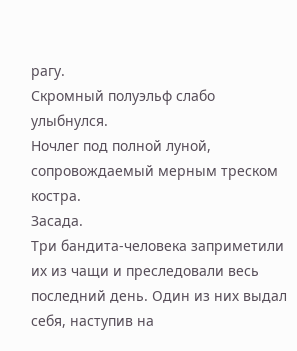рагу.
Скромный полуэльф слабо улыбнулся.
Ночлег под полной луной, сопровождаемый мерным треском костра.
Засада.
Три бандита-человека заприметили их из чащи и преследовали весь последний день. Один из них выдал себя, наступив на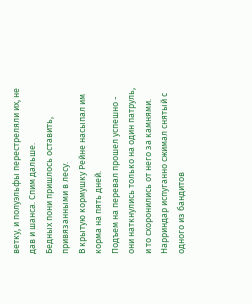ветку, и полуэльфы перестреляли их, не дав и шанса. Спим дальше.
Бедных пони пришлось оставить, привязанными в лесу.
В крытую кормушку Рейне насыпал им корма на пять дней.
Подъем на перевал прошел успешно - они наткнулись только на один патруль, и то схоронились от него за камнями. Нарриндар испуганно сжимал снятый с одного из бандитов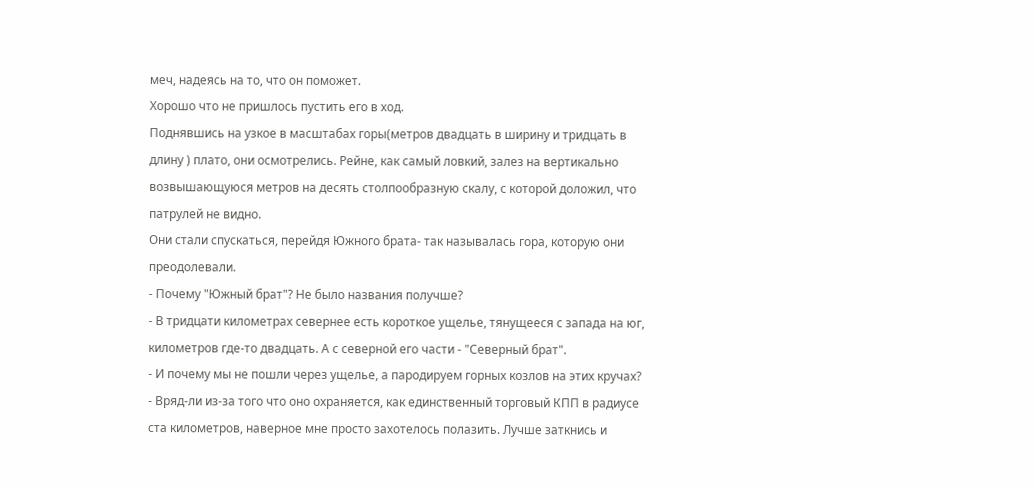меч, надеясь на то, что он поможет.
Хорошо что не пришлось пустить его в ход.
Поднявшись на узкое в масштабах горы(метров двадцать в ширину и тридцать в длину ) плато, они осмотрелись. Рейне, как самый ловкий, залез на вертикально возвышающуюся метров на десять столпообразную скалу, с которой доложил, что патрулей не видно.
Они стали спускаться, перейдя Южного брата- так называлась гора, которую они преодолевали.
- Почему "Южный брат"? Не было названия получше?
- В тридцати километрах севернее есть короткое ущелье, тянущееся с запада на юг, километров где-то двадцать. А с северной его части - "Северный брат".
- И почему мы не пошли через ущелье, а пародируем горных козлов на этих кручах?
- Вряд-ли из-за того что оно охраняется, как единственный торговый КПП в радиусе ста километров, наверное мне просто захотелось полазить. Лучше заткнись и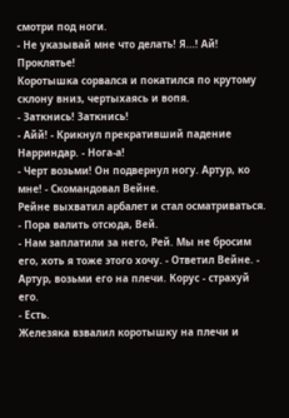смотри под ноги.
- Не указывай мне что делать! Я...! Ай! Проклятье!
Коротышка сорвался и покатился по крутому склону вниз, чертыхаясь и вопя.
- Заткнись! Заткнись!
- Айй! - Крикнул прекративший падение Нарриндар. - Нога-а!
- Черт возьми! Он подвернул ногу. Артур, ко мне! - Скомандовал Вейне.
Рейне выхватил арбалет и стал осматриваться.
- Пора валить отсюда, Вей.
- Нам заплатили за него, Рей. Мы не бросим его, хоть я тоже этого хочу. - Ответил Вейне. - Артур, возьми его на плечи. Корус - страхуй его.
- Есть.
Железяка взвалил коротышку на плечи и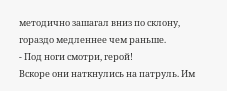методично зашагал вниз по склону, гораздо медленнее чем раньше.
- Под ноги смотри, герой!
Вскоре они наткнулись на патруль. Им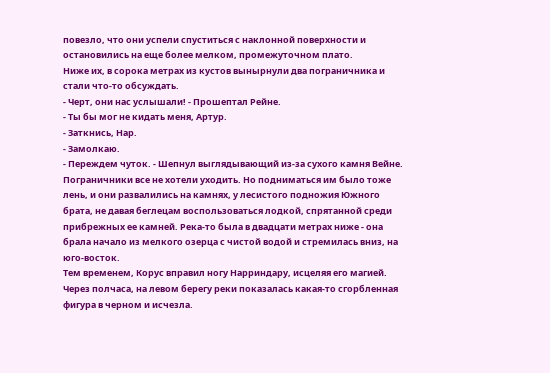повезло, что они успели спуститься с наклонной поверхности и остановились на еще более мелком, промежуточном плато.
Ниже их, в сорока метрах из кустов вынырнули два пограничника и стали что-то обсуждать.
- Черт, они нас услышали! - Прошептал Рейне.
- Ты бы мог не кидать меня, Артур.
- Заткнись, Нар.
- Замолкаю.
- Переждем чуток. - Шепнул выглядывающий из-за сухого камня Вейне.
Пограничники все не хотели уходить. Но подниматься им было тоже лень, и они развалились на камнях, у лесистого подножия Южного брата, не давая беглецам воспользоваться лодкой, спрятанной среди прибрежных ее камней. Река-то была в двадцати метрах ниже - она брала начало из мелкого озерца с чистой водой и стремилась вниз, на юго-восток.
Тем временем, Корус вправил ногу Нарриндару, исцеляя его магией.
Через полчаса, на левом берегу реки показалась какая-то сгорбленная фигура в черном и исчезла.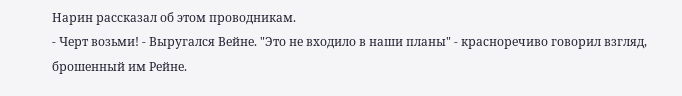Нарин рассказал об этом проводникам.
- Черт возьми! - Выругался Вейне. "Это не входило в наши планы" - красноречиво говорил взгляд, брошенный им Рейне.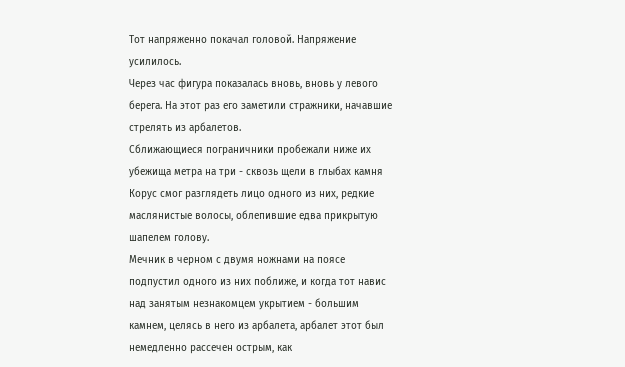Тот напряженно покачал головой. Напряжение усилилось.
Через час фигура показалась вновь, вновь у левого берега. На этот раз его заметили стражники, начавшие стрелять из арбалетов.
Сближающиеся пограничники пробежали ниже их убежища метра на три - сквозь щели в глыбах камня Корус смог разглядеть лицо одного из них, редкие маслянистые волосы, облепившие едва прикрытую шапелем голову.
Мечник в черном с двумя ножнами на поясе подпустил одного из них поближе, и когда тот навис над занятым незнакомцем укрытием - большим камнем, целясь в него из арбалета, арбалет этот был немедленно рассечен острым, как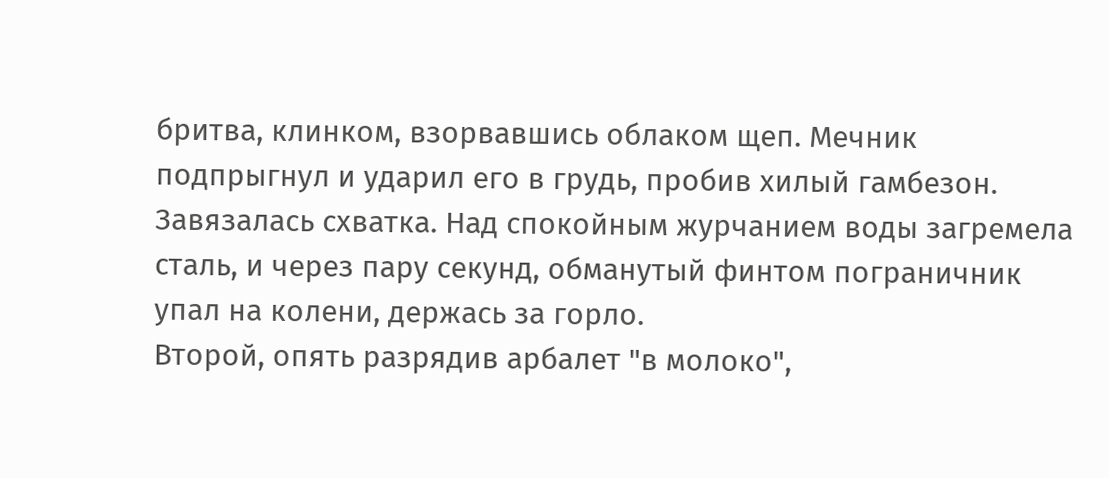бритва, клинком, взорвавшись облаком щеп. Мечник подпрыгнул и ударил его в грудь, пробив хилый гамбезон.
Завязалась схватка. Над спокойным журчанием воды загремела сталь, и через пару секунд, обманутый финтом пограничник упал на колени, держась за горло.
Второй, опять разрядив арбалет "в молоко",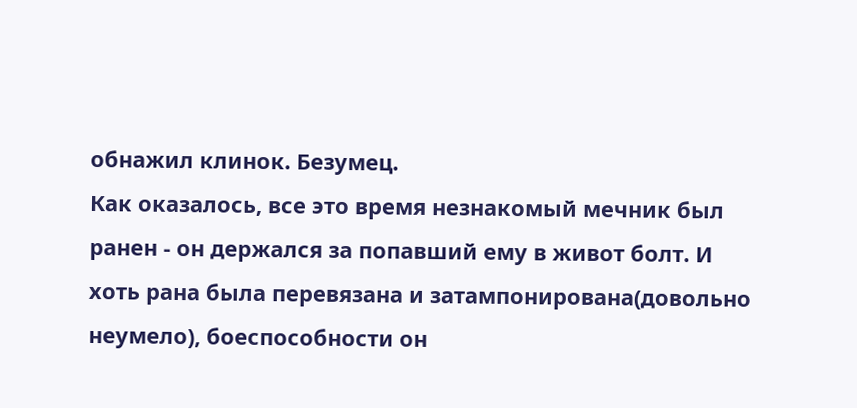обнажил клинок. Безумец.
Как оказалось, все это время незнакомый мечник был ранен - он держался за попавший ему в живот болт. И хоть рана была перевязана и затампонирована(довольно неумело), боеспособности он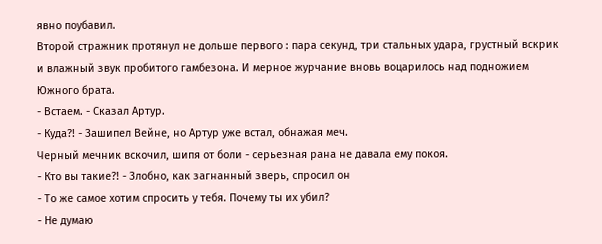явно поубавил.
Второй стражник протянул не дольше первого : пара секунд, три стальных удара, грустный вскрик и влажный звук пробитого гамбезона. И мерное журчание вновь воцарилось над подножием Южного брата.
- Встаем. - Сказал Артур.
- Куда?! - Зашипел Вейне, но Артур уже встал, обнажая меч.
Черный мечник вскочил, шипя от боли - серьезная рана не давала ему покоя.
- Кто вы такие?! - Злобно, как загнанный зверь, спросил он
- То же самое хотим спросить у тебя. Почему ты их убил?
- Не думаю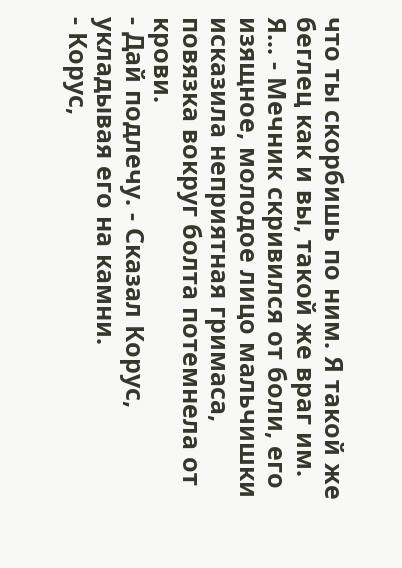что ты скорбишь по ним. Я такой же беглец как и вы, такой же враг им. Я... - Мечник скривился от боли, его изящное, молодое лицо мальчишки исказила неприятная гримаса, повязка вокруг болта потемнела от крови.
- Дай подлечу. - Сказал Корус, укладывая его на камни.
- Корус,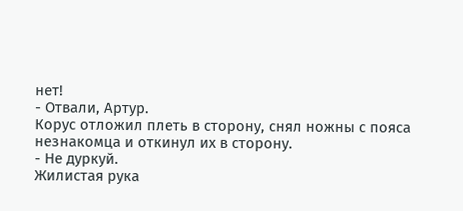нет!
- Отвали, Артур.
Корус отложил плеть в сторону, снял ножны с пояса незнакомца и откинул их в сторону.
- Не дуркуй.
Жилистая рука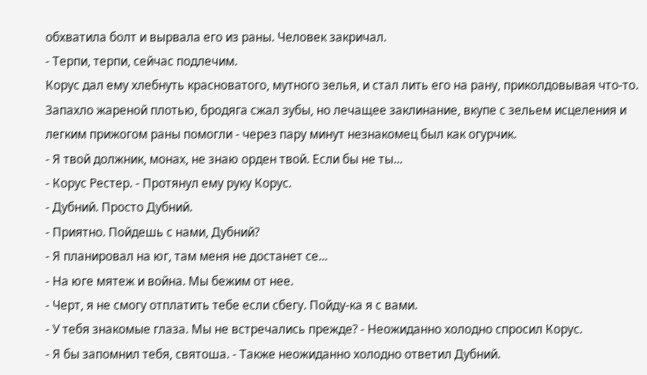обхватила болт и вырвала его из раны. Человек закричал.
- Терпи, терпи, сейчас подлечим.
Корус дал ему хлебнуть красноватого, мутного зелья, и стал лить его на рану, приколдовывая что-то. Запахло жареной плотью, бродяга сжал зубы, но лечащее заклинание, вкупе с зельем исцеления и легким прижогом раны помогли - через пару минут незнакомец был как огурчик.
- Я твой должник, монах, не знаю орден твой. Если бы не ты...
- Корус Рестер. - Протянул ему руку Корус.
- Дубний. Просто Дубний.
- Приятно. Пойдешь с нами, Дубний?
- Я планировал на юг, там меня не достанет се...
- На юге мятеж и война. Мы бежим от нее.
- Черт, я не смогу отплатить тебе если сбегу. Пойду-ка я с вами.
- У тебя знакомые глаза. Мы не встречались прежде? - Неожиданно холодно спросил Корус.
- Я бы запомнил тебя, святоша. - Также неожиданно холодно ответил Дубний.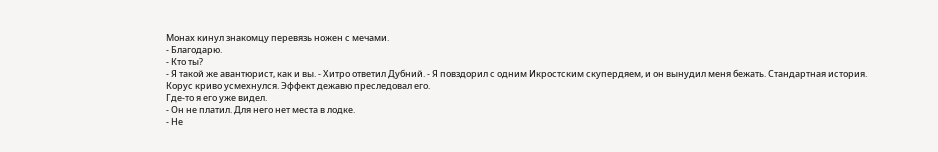Монах кинул знакомцу перевязь ножен с мечами.
- Благодарю.
- Кто ты?
- Я такой же авантюрист, как и вы. - Хитро ответил Дубний. - Я повздорил с одним Икростским скупердяем, и он вынудил меня бежать. Стандартная история.
Корус криво усмехнулся. Эффект дежавю преследовал его.
Где-то я его уже видел.
- Он не платил. Для него нет места в лодке.
- Не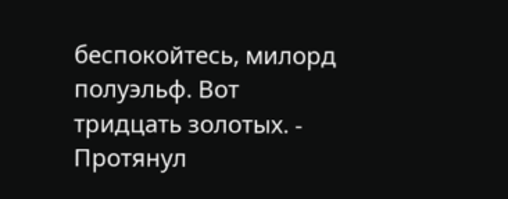беспокойтесь, милорд полуэльф. Вот тридцать золотых. - Протянул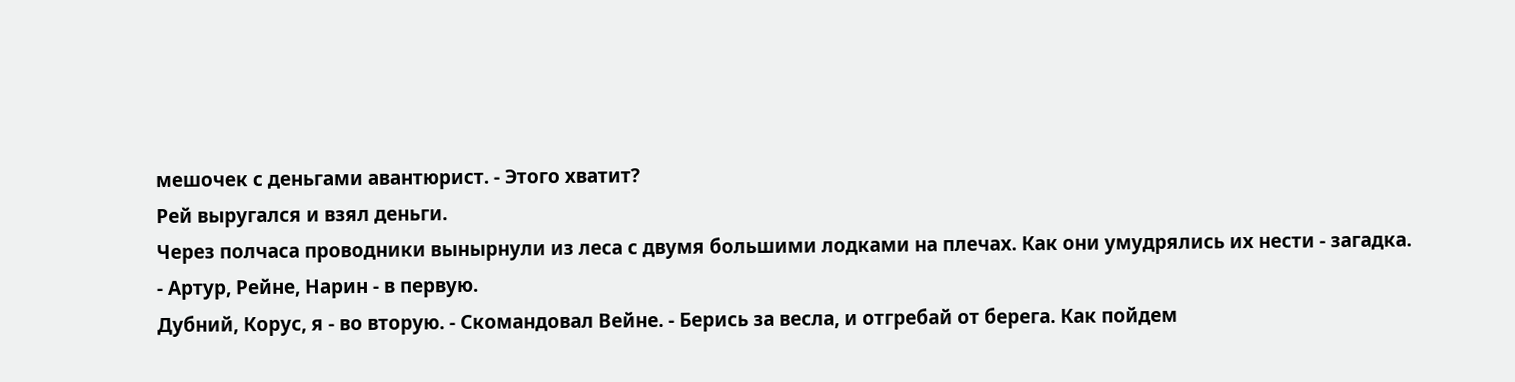мешочек с деньгами авантюрист. - Этого хватит?
Рей выругался и взял деньги.
Через полчаса проводники вынырнули из леса с двумя большими лодками на плечах. Как они умудрялись их нести - загадка.
- Артур, Рейне, Нарин - в первую.
Дубний, Корус, я - во вторую. - Скомандовал Вейне. - Берись за весла, и отгребай от берега. Как пойдем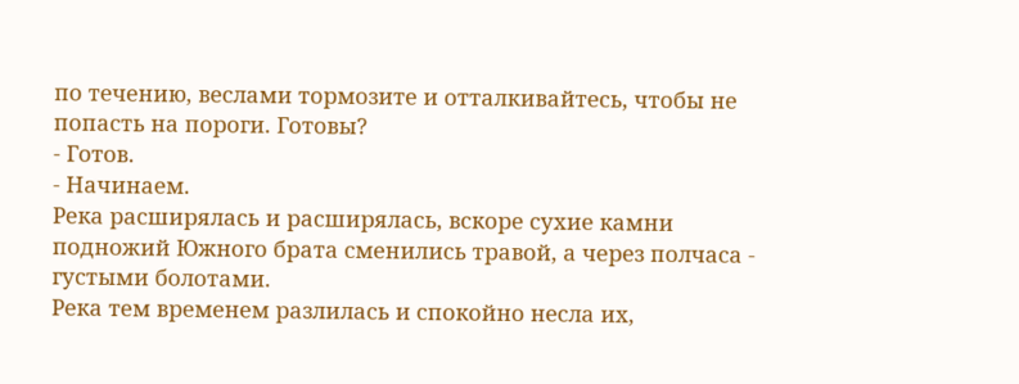по течению, веслами тормозите и отталкивайтесь, чтобы не попасть на пороги. Готовы?
- Готов.
- Начинаем.
Река расширялась и расширялась, вскоре сухие камни подножий Южного брата сменились травой, а через полчаса - густыми болотами.
Река тем временем разлилась и спокойно несла их,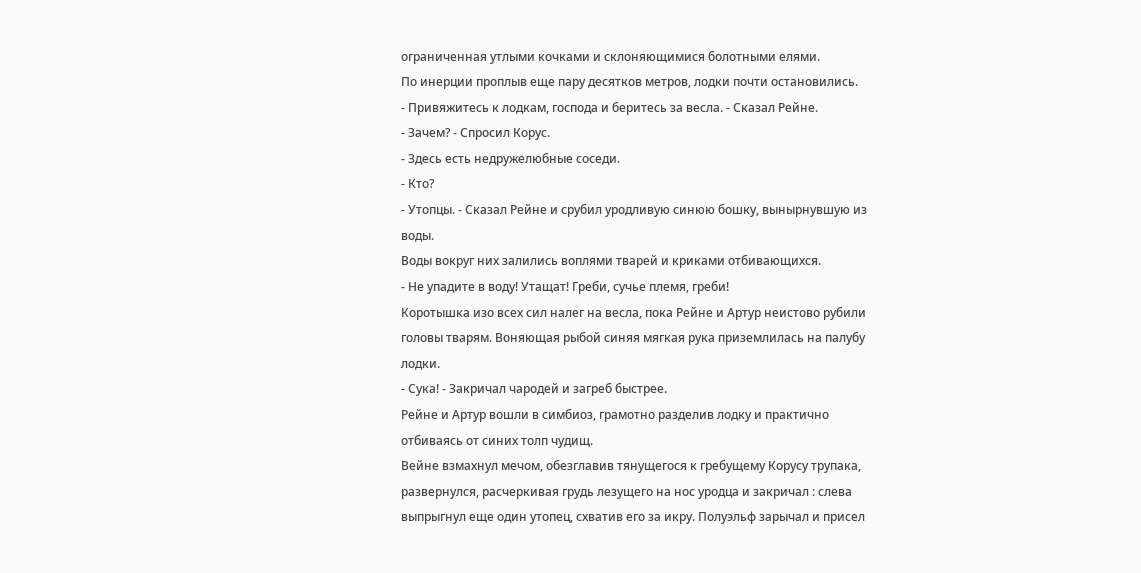ограниченная утлыми кочками и склоняющимися болотными елями.
По инерции проплыв еще пару десятков метров, лодки почти остановились.
- Привяжитесь к лодкам, господа и беритесь за весла. - Сказал Рейне.
- Зачем? - Спросил Корус.
- Здесь есть недружелюбные соседи.
- Кто?
- Утопцы. - Сказал Рейне и срубил уродливую синюю бошку, вынырнувшую из воды.
Воды вокруг них залились воплями тварей и криками отбивающихся.
- Не упадите в воду! Утащат! Греби, сучье племя, греби!
Коротышка изо всех сил налег на весла, пока Рейне и Артур неистово рубили головы тварям. Воняющая рыбой синяя мягкая рука приземлилась на палубу лодки.
- Сука! - Закричал чародей и загреб быстрее.
Рейне и Артур вошли в симбиоз, грамотно разделив лодку и практично отбиваясь от синих толп чудищ.
Вейне взмахнул мечом, обезглавив тянущегося к гребущему Корусу трупака, развернулся, расчеркивая грудь лезущего на нос уродца и закричал : слева выпрыгнул еще один утопец, схватив его за икру. Полуэльф зарычал и присел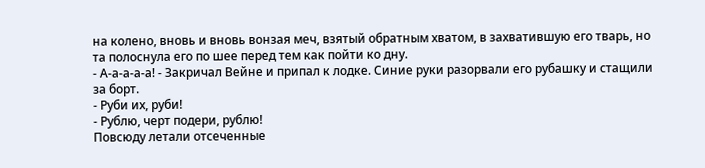на колено, вновь и вновь вонзая меч, взятый обратным хватом, в захватившую его тварь, но та полоснула его по шее перед тем как пойти ко дну.
- А-а-а-а-а! - Закричал Вейне и припал к лодке. Синие руки разорвали его рубашку и стащили за борт.
- Руби их, руби!
- Рублю, черт подери, рублю!
Повсюду летали отсеченные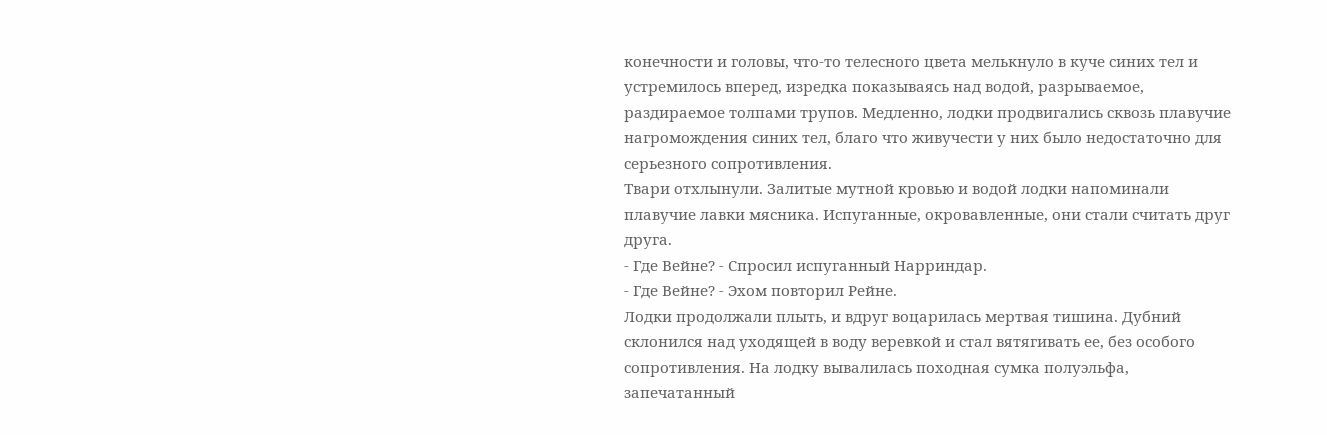конечности и головы, что-то телесного цвета мелькнуло в куче синих тел и устремилось вперед, изредка показываясь над водой, разрываемое, раздираемое толпами трупов. Медленно, лодки продвигались сквозь плавучие нагромождения синих тел, благо что живучести у них было недостаточно для серьезного сопротивления.
Твари отхлынули. Залитые мутной кровью и водой лодки напоминали плавучие лавки мясника. Испуганные, окровавленные, они стали считать друг друга.
- Где Вейне? - Спросил испуганный Нарриндар.
- Где Вейне? - Эхом повторил Рейне.
Лодки продолжали плыть, и вдруг воцарилась мертвая тишина. Дубний склонился над уходящей в воду веревкой и стал вятягивать ее, без особого сопротивления. На лодку вывалилась походная сумка полуэльфа, запечатанный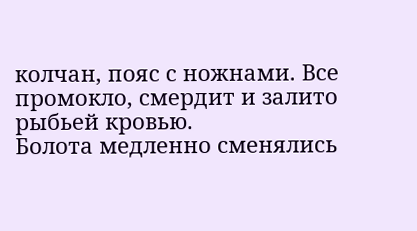колчан, пояс с ножнами. Все промокло, смердит и залито рыбьей кровью.
Болота медленно сменялись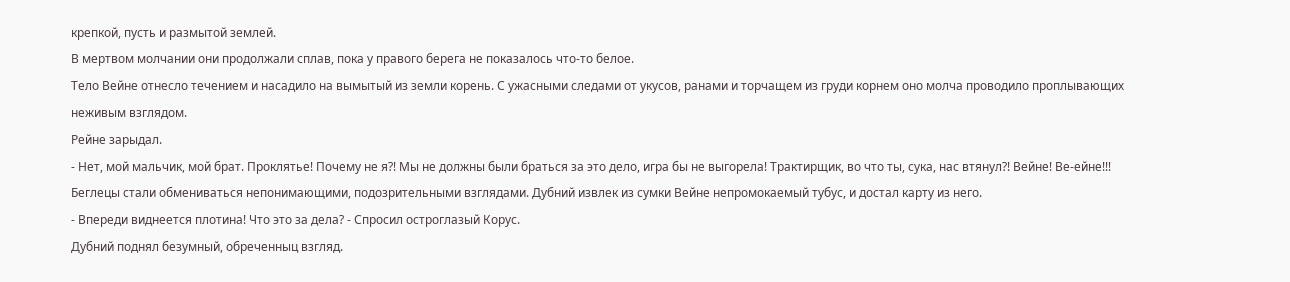крепкой, пусть и размытой землей.
В мертвом молчании они продолжали сплав, пока у правого берега не показалось что-то белое.
Тело Вейне отнесло течением и насадило на вымытый из земли корень. С ужасными следами от укусов, ранами и торчащем из груди корнем оно молча проводило проплывающих неживым взглядом.
Рейне зарыдал.
- Нет, мой мальчик, мой брат. Проклятье! Почему не я?! Мы не должны были браться за это дело, игра бы не выгорела! Трактирщик, во что ты, сука, нас втянул?! Вейне! Ве-ейне!!!
Беглецы стали обмениваться непонимающими, подозрительными взглядами. Дубний извлек из сумки Вейне непромокаемый тубус, и достал карту из него.
- Впереди виднеется плотина! Что это за дела? - Спросил остроглазый Корус.
Дубний поднял безумный, обреченныц взгляд.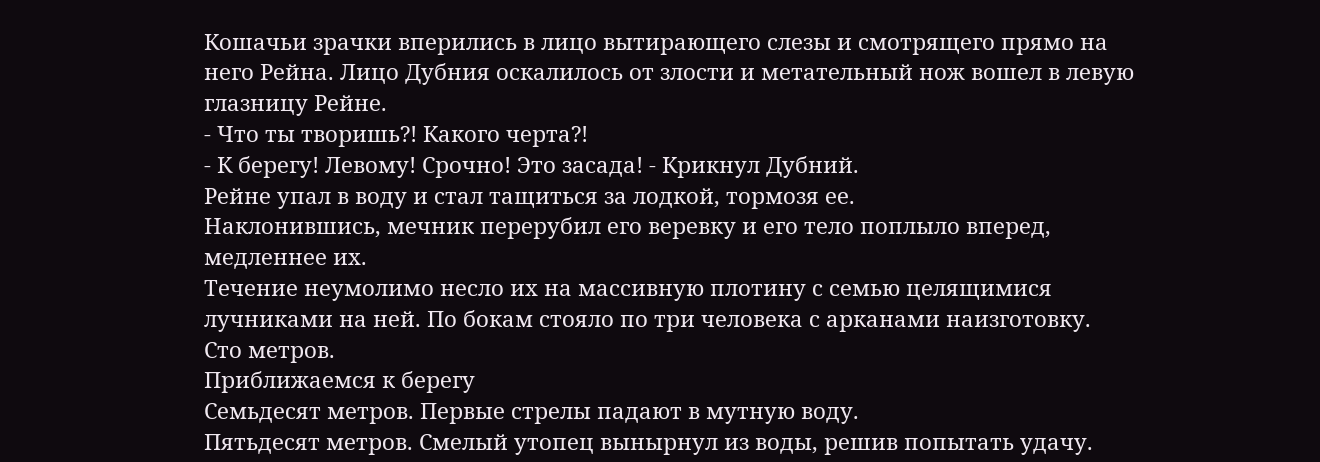Кошачьи зрачки вперились в лицо вытирающего слезы и смотрящего прямо на него Рейна. Лицо Дубния оскалилось от злости и метательный нож вошел в левую глазницу Рейне.
- Что ты творишь?! Какого черта?!
- К берегу! Левому! Срочно! Это засада! - Крикнул Дубний.
Рейне упал в воду и стал тащиться за лодкой, тормозя ее.
Наклонившись, мечник перерубил его веревку и его тело поплыло вперед, медленнее их.
Течение неумолимо несло их на массивную плотину с семью целящимися лучниками на ней. По бокам стояло по три человека с арканами наизготовку.
Сто метров.
Приближаемся к берегу
Семьдесят метров. Первые стрелы падают в мутную воду.
Пятьдесят метров. Смелый утопец вынырнул из воды, решив попытать удачу.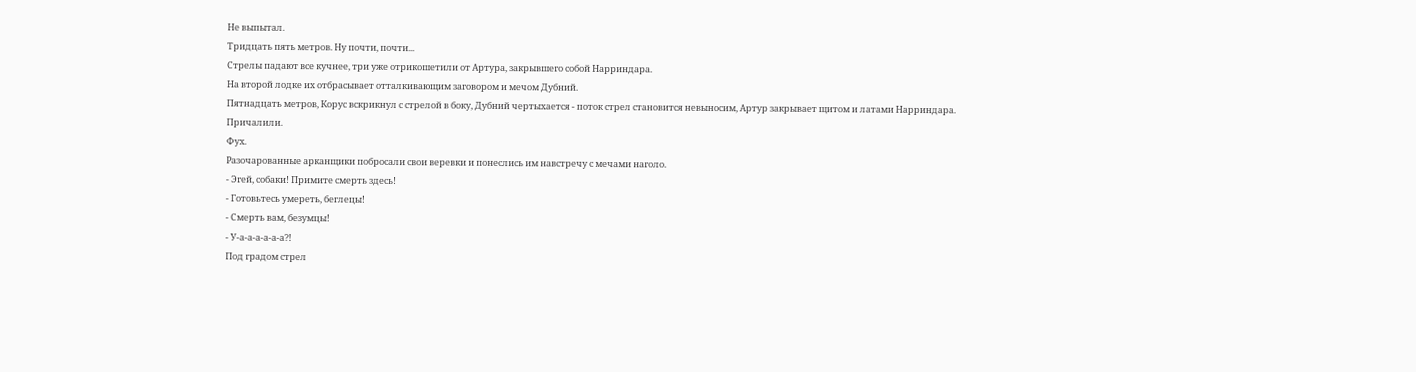Не выпытал.
Тридцать пять метров. Ну почти, почти...
Стрелы падают все кучнее, три уже отрикошетили от Артура, закрывшего собой Нарриндара.
На второй лодке их отбрасывает отталкивающим заговором и мечом Дубний.
Пятнадцать метров, Корус вскрикнул с стрелой в боку, Дубний чертыхается - поток стрел становится невыносим, Артур закрывает щитом и латами Нарриндара.
Причалили.
Фух.
Разочарованные арканщики побросали свои веревки и понеслись им навстречу с мечами наголо.
- Эгей, собаки! Примите смерть здесь!
- Готовьтесь умереть, беглецы!
- Смерть вам, безумцы!
- У-а-а-а-а-а-а?!
Под градом стрел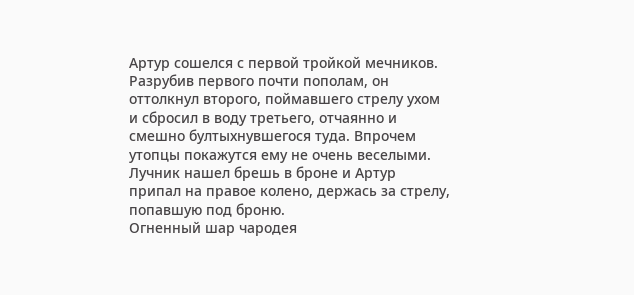Артур сошелся с первой тройкой мечников. Разрубив первого почти пополам, он оттолкнул второго, поймавшего стрелу ухом и сбросил в воду третьего, отчаянно и смешно бултыхнувшегося туда. Впрочем утопцы покажутся ему не очень веселыми.
Лучник нашел брешь в броне и Артур припал на правое колено, держась за стрелу, попавшую под броню.
Огненный шар чародея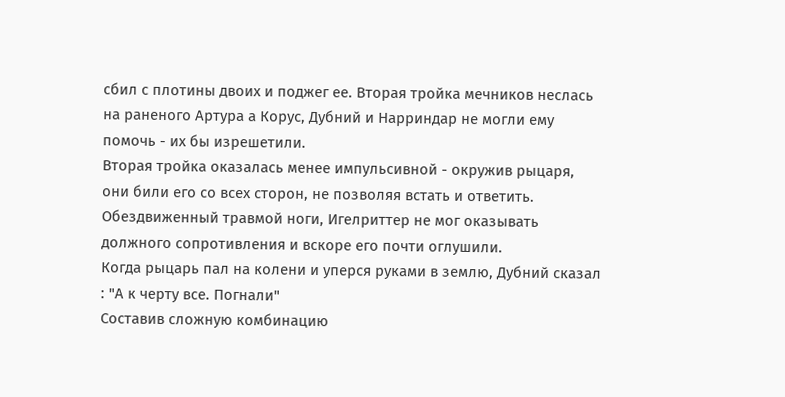сбил с плотины двоих и поджег ее. Вторая тройка мечников неслась на раненого Артура а Корус, Дубний и Нарриндар не могли ему помочь - их бы изрешетили.
Вторая тройка оказалась менее импульсивной - окружив рыцаря, они били его со всех сторон, не позволяя встать и ответить. Обездвиженный травмой ноги, Игелриттер не мог оказывать должного сопротивления и вскоре его почти оглушили.
Когда рыцарь пал на колени и уперся руками в землю, Дубний сказал : "А к черту все. Погнали"
Составив сложную комбинацию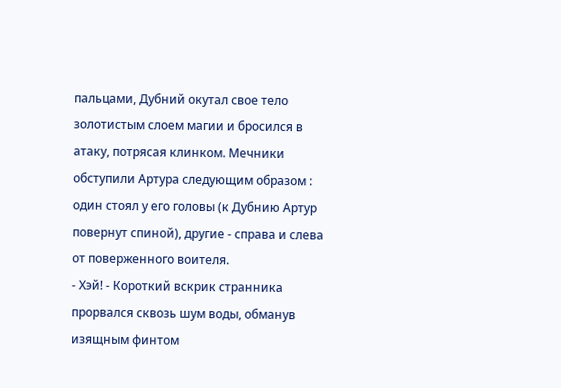пальцами, Дубний окутал свое тело золотистым слоем магии и бросился в атаку, потрясая клинком. Мечники обступили Артура следующим образом : один стоял у его головы (к Дубнию Артур повернут спиной), другие - справа и слева от поверженного воителя.
- Хэй! - Короткий вскрик странника прорвался сквозь шум воды, обманув изящным финтом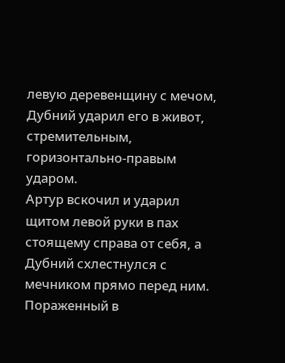левую деревенщину с мечом, Дубний ударил его в живот, стремительным, горизонтально-правым ударом.
Артур вскочил и ударил щитом левой руки в пах стоящему справа от себя, а Дубний схлестнулся с мечником прямо перед ним.
Пораженный в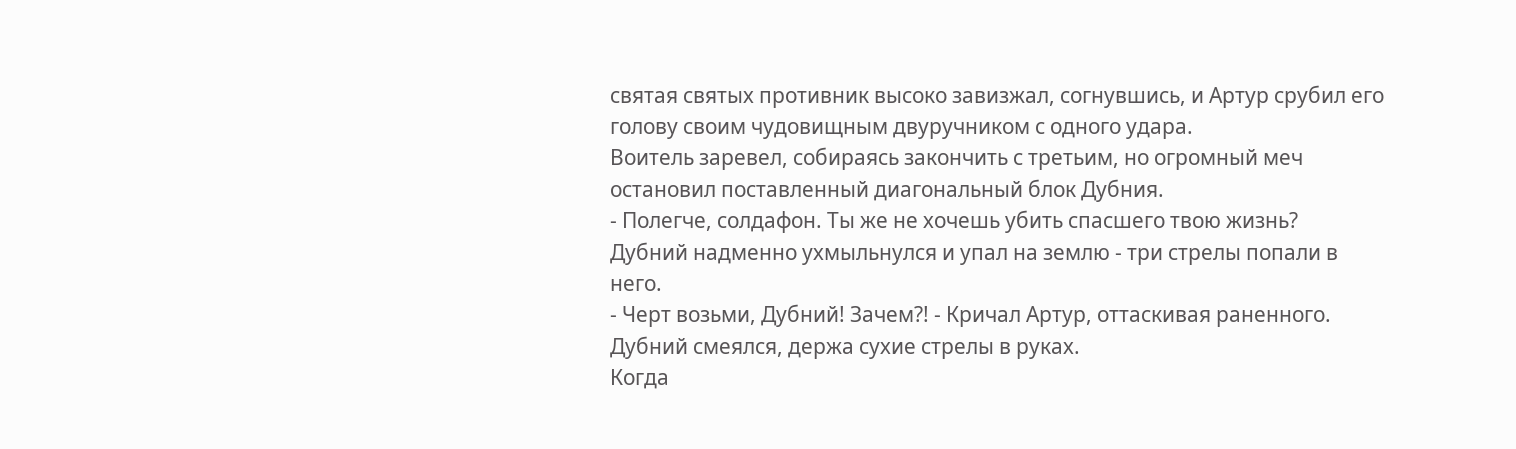святая святых противник высоко завизжал, согнувшись, и Артур срубил его голову своим чудовищным двуручником с одного удара.
Воитель заревел, собираясь закончить с третьим, но огромный меч остановил поставленный диагональный блок Дубния.
- Полегче, солдафон. Ты же не хочешь убить спасшего твою жизнь?
Дубний надменно ухмыльнулся и упал на землю - три стрелы попали в него.
- Черт возьми, Дубний! Зачем?! - Кричал Артур, оттаскивая раненного.
Дубний смеялся, держа сухие стрелы в руках.
Когда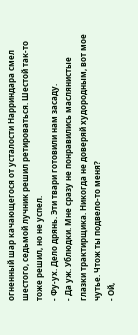огненный шар качающегося от усталости Нарриндара смел шестого, седьмой лучник решил ретироваться. Шестой так-то тоже решил, но не успел.
- Фу-ух. Дело дрянь. Эти твари готовили нам засаду.
- Да уж. Ублюдки. Мне сразу не понравились маслянистые глазки трактирщика. Никогда не доверяй худородным, вот мое чутье. Чтож ты подвело-то меня?
- Ой,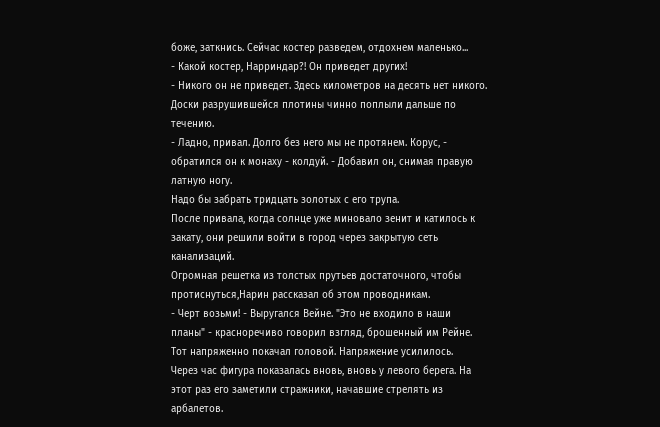боже, заткнись. Сейчас костер разведем, отдохнем маленько...
- Какой костер, Нарриндар?! Он приведет других!
- Никого он не приведет. Здесь километров на десять нет никого.
Доски разрушившейся плотины чинно поплыли дальше по течению.
- Ладно, привал. Долго без него мы не протянем. Корус, - обратился он к монаху - колдуй. - Добавил он, снимая правую латную ногу.
Надо бы забрать тридцать золотых с его трупа.
После привала, когда солнце уже миновало зенит и катилось к закату, они решили войти в город через закрытую сеть канализаций.
Огромная решетка из толстых прутьев достаточного, чтобы протиснуться,Нарин рассказал об этом проводникам.
- Черт возьми! - Выругался Вейне. "Это не входило в наши планы" - красноречиво говорил взгляд, брошенный им Рейне.
Тот напряженно покачал головой. Напряжение усилилось.
Через час фигура показалась вновь, вновь у левого берега. На этот раз его заметили стражники, начавшие стрелять из арбалетов.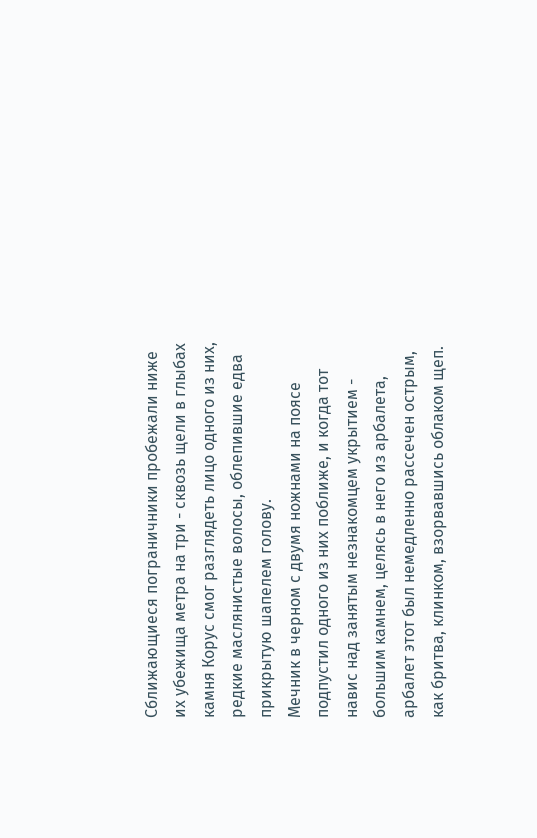Сближающиеся пограничники пробежали ниже их убежища метра на три - сквозь щели в глыбах камня Корус смог разглядеть лицо одного из них, редкие маслянистые волосы, облепившие едва прикрытую шапелем голову.
Мечник в черном с двумя ножнами на поясе подпустил одного из них поближе, и когда тот навис над занятым незнакомцем укрытием - большим камнем, целясь в него из арбалета, арбалет этот был немедленно рассечен острым, как бритва, клинком, взорвавшись облаком щеп.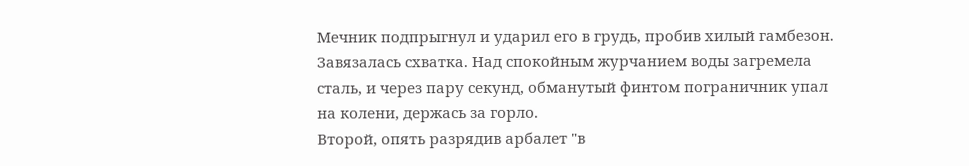Мечник подпрыгнул и ударил его в грудь, пробив хилый гамбезон.
Завязалась схватка. Над спокойным журчанием воды загремела сталь, и через пару секунд, обманутый финтом пограничник упал на колени, держась за горло.
Второй, опять разрядив арбалет "в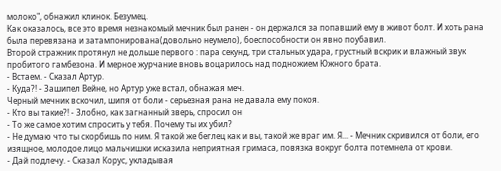молоко", обнажил клинок. Безумец.
Как оказалось, все это время незнакомый мечник был ранен - он держался за попавший ему в живот болт. И хоть рана была перевязана и затампонирована(довольно неумело), боеспособности он явно поубавил.
Второй стражник протянул не дольше первого : пара секунд, три стальных удара, грустный вскрик и влажный звук пробитого гамбезона. И мерное журчание вновь воцарилось над подножием Южного брата.
- Встаем. - Сказал Артур.
- Куда?! - Зашипел Вейне, но Артур уже встал, обнажая меч.
Черный мечник вскочил, шипя от боли - серьезная рана не давала ему покоя.
- Кто вы такие?! - Злобно, как загнанный зверь, спросил он
- То же самое хотим спросить у тебя. Почему ты их убил?
- Не думаю что ты скорбишь по ним. Я такой же беглец как и вы, такой же враг им. Я... - Мечник скривился от боли, его изящное, молодое лицо мальчишки исказила неприятная гримаса, повязка вокруг болта потемнела от крови.
- Дай подлечу. - Сказал Корус, укладывая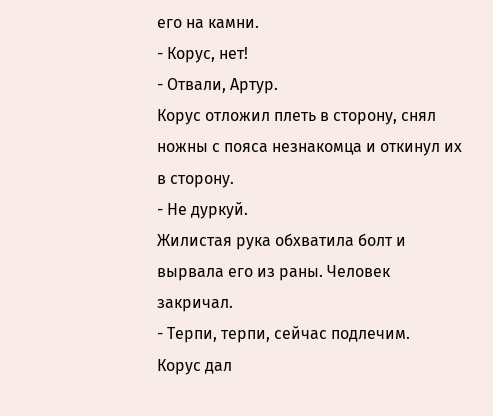его на камни.
- Корус, нет!
- Отвали, Артур.
Корус отложил плеть в сторону, снял ножны с пояса незнакомца и откинул их в сторону.
- Не дуркуй.
Жилистая рука обхватила болт и вырвала его из раны. Человек закричал.
- Терпи, терпи, сейчас подлечим.
Корус дал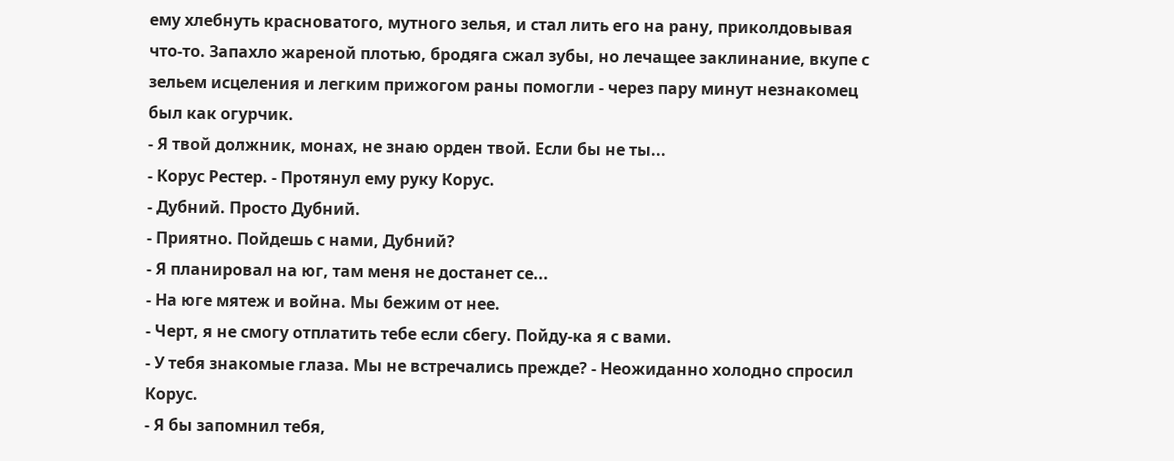ему хлебнуть красноватого, мутного зелья, и стал лить его на рану, приколдовывая что-то. Запахло жареной плотью, бродяга сжал зубы, но лечащее заклинание, вкупе с зельем исцеления и легким прижогом раны помогли - через пару минут незнакомец был как огурчик.
- Я твой должник, монах, не знаю орден твой. Если бы не ты...
- Корус Рестер. - Протянул ему руку Корус.
- Дубний. Просто Дубний.
- Приятно. Пойдешь с нами, Дубний?
- Я планировал на юг, там меня не достанет се...
- На юге мятеж и война. Мы бежим от нее.
- Черт, я не смогу отплатить тебе если сбегу. Пойду-ка я с вами.
- У тебя знакомые глаза. Мы не встречались прежде? - Неожиданно холодно спросил Корус.
- Я бы запомнил тебя,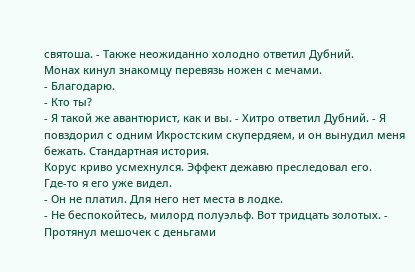святоша. - Также неожиданно холодно ответил Дубний.
Монах кинул знакомцу перевязь ножен с мечами.
- Благодарю.
- Кто ты?
- Я такой же авантюрист, как и вы. - Хитро ответил Дубний. - Я повздорил с одним Икростским скупердяем, и он вынудил меня бежать. Стандартная история.
Корус криво усмехнулся. Эффект дежавю преследовал его.
Где-то я его уже видел.
- Он не платил. Для него нет места в лодке.
- Не беспокойтесь, милорд полуэльф. Вот тридцать золотых. - Протянул мешочек с деньгами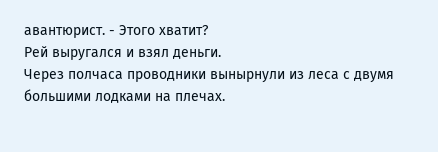авантюрист. - Этого хватит?
Рей выругался и взял деньги.
Через полчаса проводники вынырнули из леса с двумя большими лодками на плечах.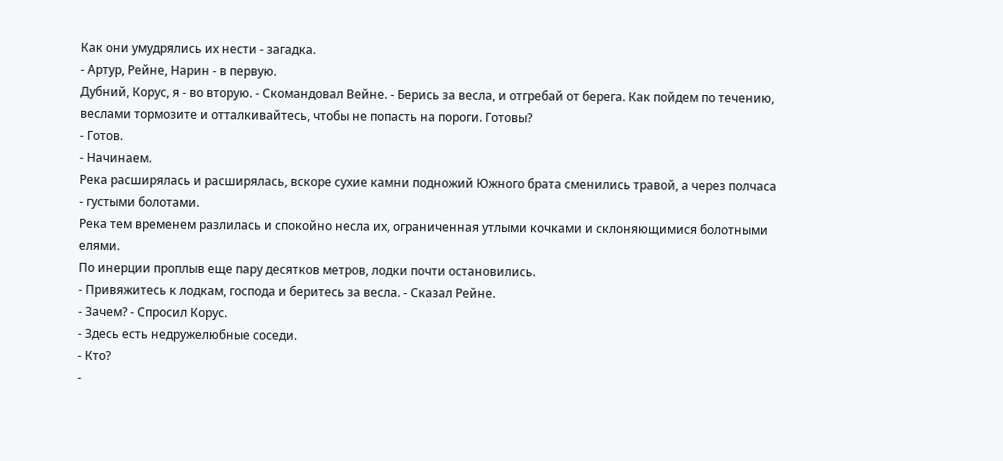Как они умудрялись их нести - загадка.
- Артур, Рейне, Нарин - в первую.
Дубний, Корус, я - во вторую. - Скомандовал Вейне. - Берись за весла, и отгребай от берега. Как пойдем по течению, веслами тормозите и отталкивайтесь, чтобы не попасть на пороги. Готовы?
- Готов.
- Начинаем.
Река расширялась и расширялась, вскоре сухие камни подножий Южного брата сменились травой, а через полчаса - густыми болотами.
Река тем временем разлилась и спокойно несла их, ограниченная утлыми кочками и склоняющимися болотными елями.
По инерции проплыв еще пару десятков метров, лодки почти остановились.
- Привяжитесь к лодкам, господа и беритесь за весла. - Сказал Рейне.
- Зачем? - Спросил Корус.
- Здесь есть недружелюбные соседи.
- Кто?
-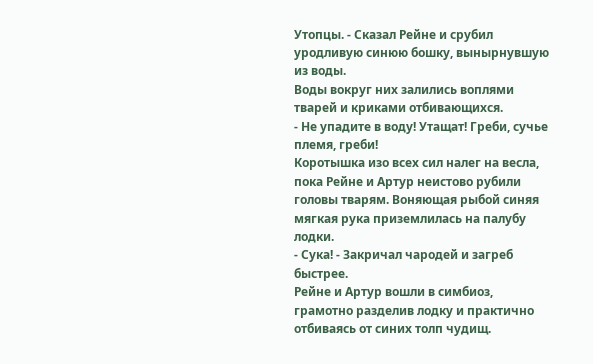Утопцы. - Сказал Рейне и срубил уродливую синюю бошку, вынырнувшую из воды.
Воды вокруг них залились воплями тварей и криками отбивающихся.
- Не упадите в воду! Утащат! Греби, сучье племя, греби!
Коротышка изо всех сил налег на весла, пока Рейне и Артур неистово рубили головы тварям. Воняющая рыбой синяя мягкая рука приземлилась на палубу лодки.
- Сука! - Закричал чародей и загреб быстрее.
Рейне и Артур вошли в симбиоз, грамотно разделив лодку и практично отбиваясь от синих толп чудищ.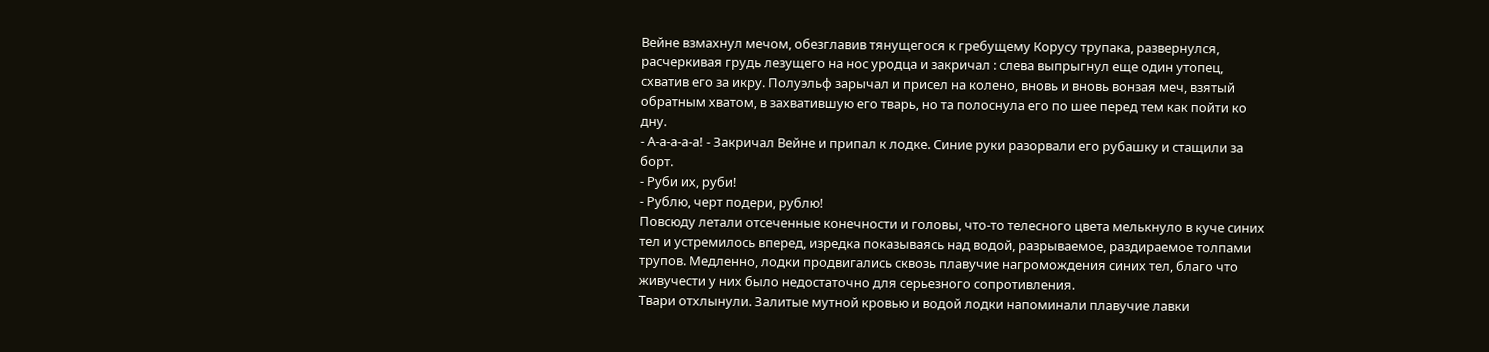Вейне взмахнул мечом, обезглавив тянущегося к гребущему Корусу трупака, развернулся, расчеркивая грудь лезущего на нос уродца и закричал : слева выпрыгнул еще один утопец, схватив его за икру. Полуэльф зарычал и присел на колено, вновь и вновь вонзая меч, взятый обратным хватом, в захватившую его тварь, но та полоснула его по шее перед тем как пойти ко дну.
- А-а-а-а-а! - Закричал Вейне и припал к лодке. Синие руки разорвали его рубашку и стащили за борт.
- Руби их, руби!
- Рублю, черт подери, рублю!
Повсюду летали отсеченные конечности и головы, что-то телесного цвета мелькнуло в куче синих тел и устремилось вперед, изредка показываясь над водой, разрываемое, раздираемое толпами трупов. Медленно, лодки продвигались сквозь плавучие нагромождения синих тел, благо что живучести у них было недостаточно для серьезного сопротивления.
Твари отхлынули. Залитые мутной кровью и водой лодки напоминали плавучие лавки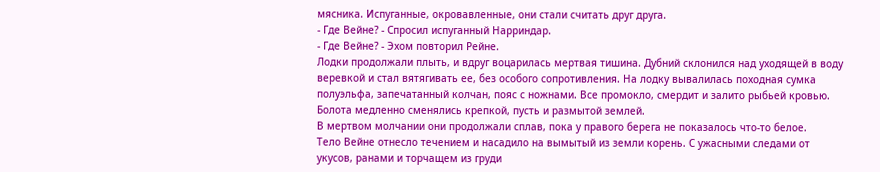мясника. Испуганные, окровавленные, они стали считать друг друга.
- Где Вейне? - Спросил испуганный Нарриндар.
- Где Вейне? - Эхом повторил Рейне.
Лодки продолжали плыть, и вдруг воцарилась мертвая тишина. Дубний склонился над уходящей в воду веревкой и стал вятягивать ее, без особого сопротивления. На лодку вывалилась походная сумка полуэльфа, запечатанный колчан, пояс с ножнами. Все промокло, смердит и залито рыбьей кровью.
Болота медленно сменялись крепкой, пусть и размытой землей.
В мертвом молчании они продолжали сплав, пока у правого берега не показалось что-то белое.
Тело Вейне отнесло течением и насадило на вымытый из земли корень. С ужасными следами от укусов, ранами и торчащем из груди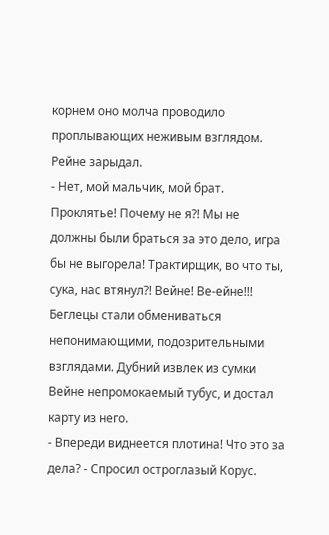корнем оно молча проводило проплывающих неживым взглядом.
Рейне зарыдал.
- Нет, мой мальчик, мой брат. Проклятье! Почему не я?! Мы не должны были браться за это дело, игра бы не выгорела! Трактирщик, во что ты, сука, нас втянул?! Вейне! Ве-ейне!!!
Беглецы стали обмениваться непонимающими, подозрительными взглядами. Дубний извлек из сумки Вейне непромокаемый тубус, и достал карту из него.
- Впереди виднеется плотина! Что это за дела? - Спросил остроглазый Корус.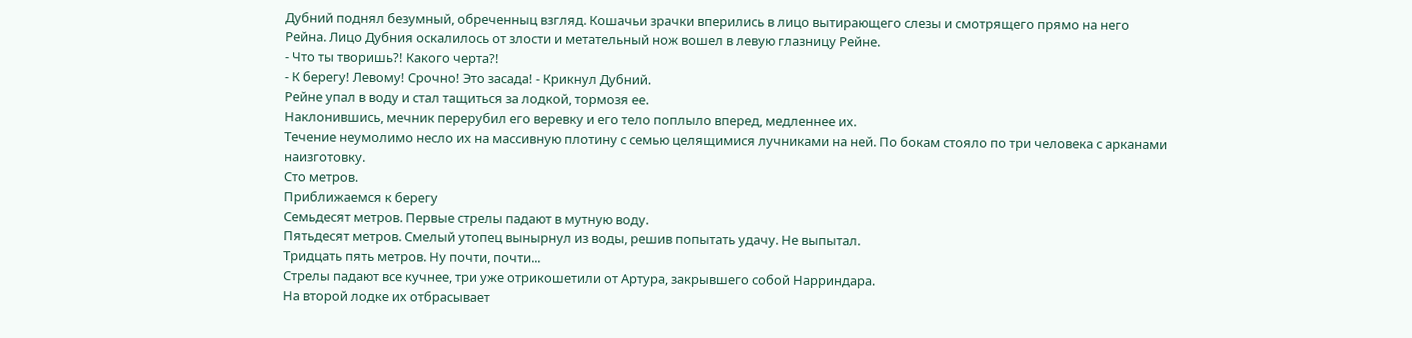Дубний поднял безумный, обреченныц взгляд. Кошачьи зрачки вперились в лицо вытирающего слезы и смотрящего прямо на него Рейна. Лицо Дубния оскалилось от злости и метательный нож вошел в левую глазницу Рейне.
- Что ты творишь?! Какого черта?!
- К берегу! Левому! Срочно! Это засада! - Крикнул Дубний.
Рейне упал в воду и стал тащиться за лодкой, тормозя ее.
Наклонившись, мечник перерубил его веревку и его тело поплыло вперед, медленнее их.
Течение неумолимо несло их на массивную плотину с семью целящимися лучниками на ней. По бокам стояло по три человека с арканами наизготовку.
Сто метров.
Приближаемся к берегу
Семьдесят метров. Первые стрелы падают в мутную воду.
Пятьдесят метров. Смелый утопец вынырнул из воды, решив попытать удачу. Не выпытал.
Тридцать пять метров. Ну почти, почти...
Стрелы падают все кучнее, три уже отрикошетили от Артура, закрывшего собой Нарриндара.
На второй лодке их отбрасывает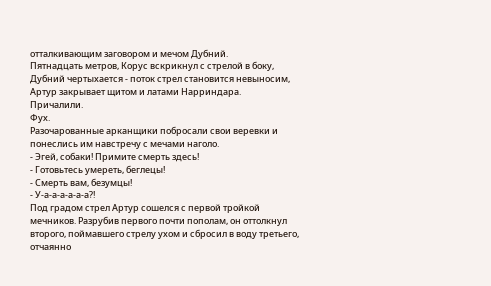отталкивающим заговором и мечом Дубний.
Пятнадцать метров, Корус вскрикнул с стрелой в боку, Дубний чертыхается - поток стрел становится невыносим, Артур закрывает щитом и латами Нарриндара.
Причалили.
Фух.
Разочарованные арканщики побросали свои веревки и понеслись им навстречу с мечами наголо.
- Эгей, собаки! Примите смерть здесь!
- Готовьтесь умереть, беглецы!
- Смерть вам, безумцы!
- У-а-а-а-а-а-а?!
Под градом стрел Артур сошелся с первой тройкой мечников. Разрубив первого почти пополам, он оттолкнул второго, поймавшего стрелу ухом и сбросил в воду третьего, отчаянно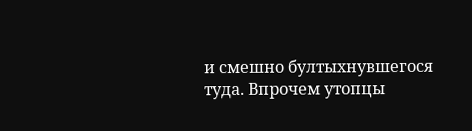и смешно бултыхнувшегося туда. Впрочем утопцы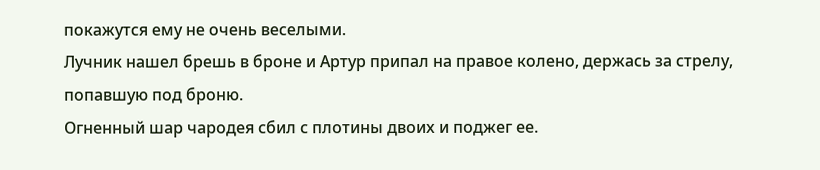покажутся ему не очень веселыми.
Лучник нашел брешь в броне и Артур припал на правое колено, держась за стрелу, попавшую под броню.
Огненный шар чародея сбил с плотины двоих и поджег ее.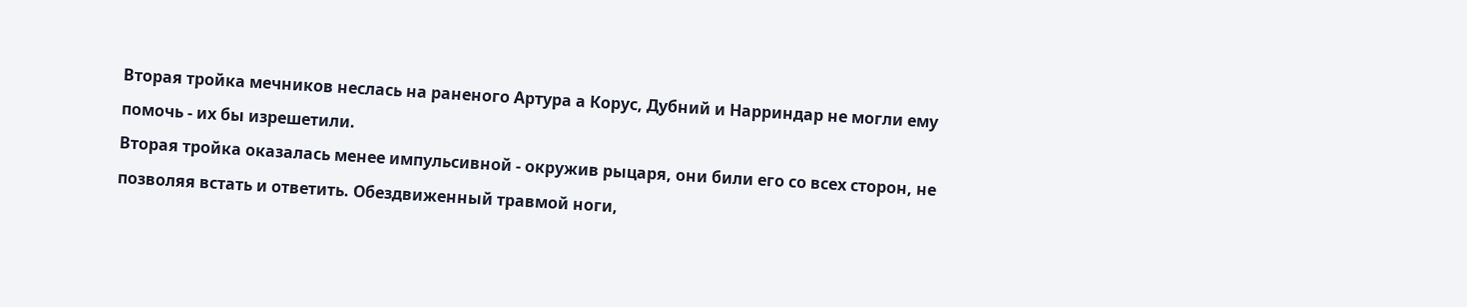Вторая тройка мечников неслась на раненого Артура а Корус, Дубний и Нарриндар не могли ему помочь - их бы изрешетили.
Вторая тройка оказалась менее импульсивной - окружив рыцаря, они били его со всех сторон, не позволяя встать и ответить. Обездвиженный травмой ноги,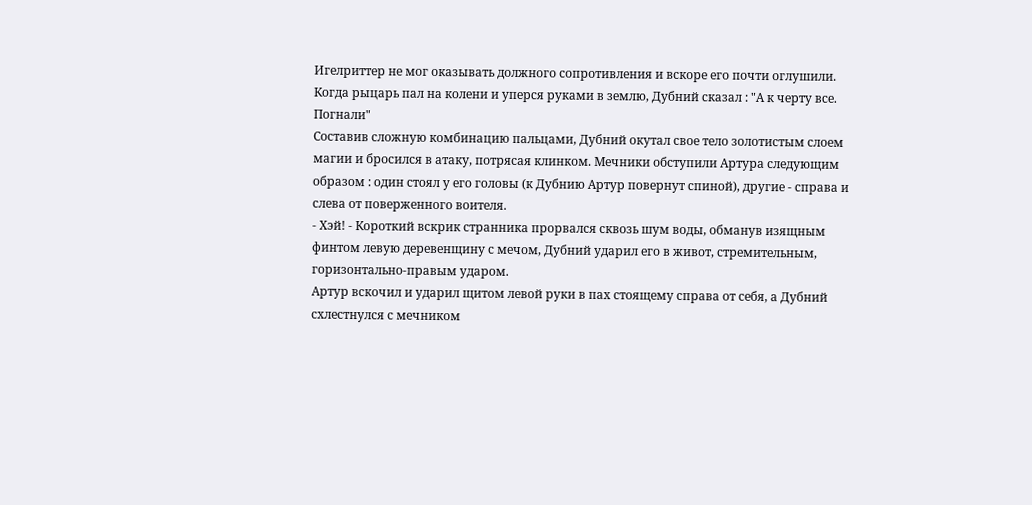Игелриттер не мог оказывать должного сопротивления и вскоре его почти оглушили.
Когда рыцарь пал на колени и уперся руками в землю, Дубний сказал : "А к черту все. Погнали"
Составив сложную комбинацию пальцами, Дубний окутал свое тело золотистым слоем магии и бросился в атаку, потрясая клинком. Мечники обступили Артура следующим образом : один стоял у его головы (к Дубнию Артур повернут спиной), другие - справа и слева от поверженного воителя.
- Хэй! - Короткий вскрик странника прорвался сквозь шум воды, обманув изящным финтом левую деревенщину с мечом, Дубний ударил его в живот, стремительным, горизонтально-правым ударом.
Артур вскочил и ударил щитом левой руки в пах стоящему справа от себя, а Дубний схлестнулся с мечником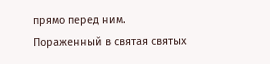прямо перед ним.
Пораженный в святая святых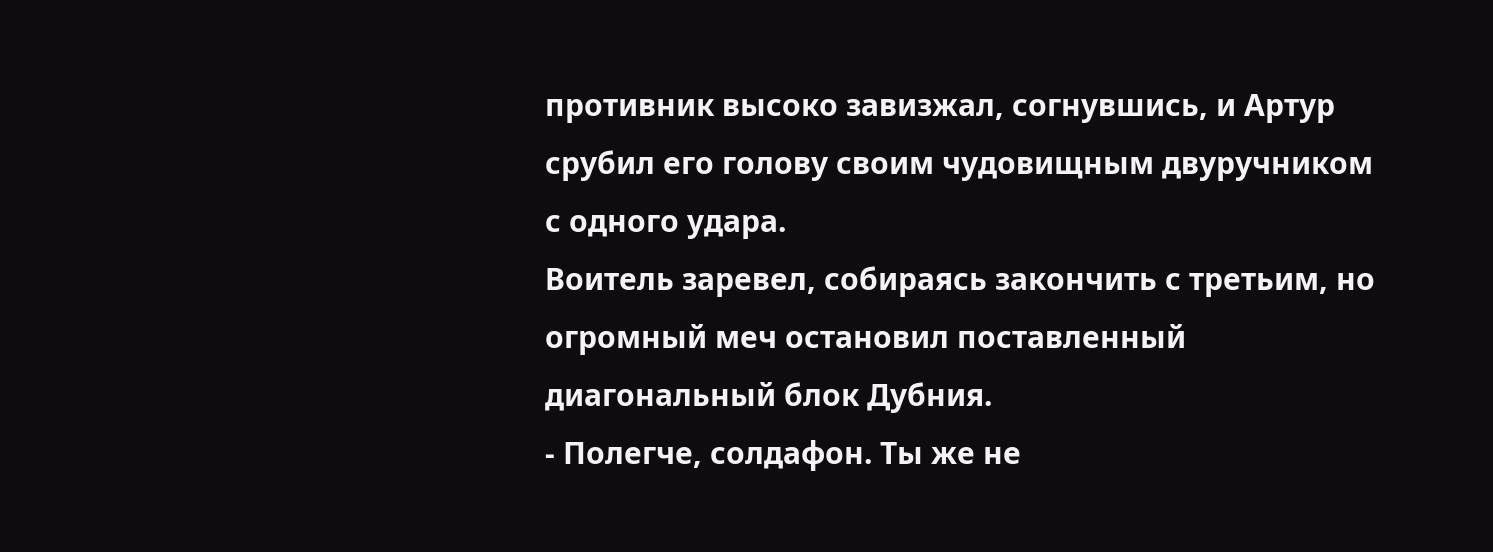противник высоко завизжал, согнувшись, и Артур срубил его голову своим чудовищным двуручником с одного удара.
Воитель заревел, собираясь закончить с третьим, но огромный меч остановил поставленный диагональный блок Дубния.
- Полегче, солдафон. Ты же не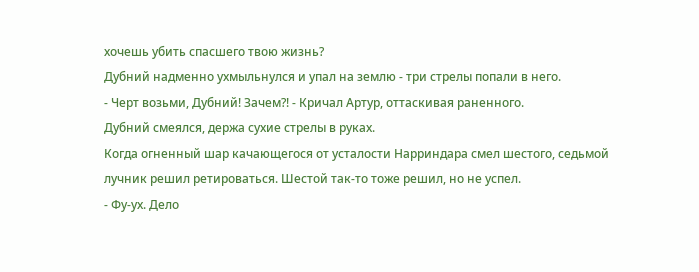хочешь убить спасшего твою жизнь?
Дубний надменно ухмыльнулся и упал на землю - три стрелы попали в него.
- Черт возьми, Дубний! Зачем?! - Кричал Артур, оттаскивая раненного.
Дубний смеялся, держа сухие стрелы в руках.
Когда огненный шар качающегося от усталости Нарриндара смел шестого, седьмой лучник решил ретироваться. Шестой так-то тоже решил, но не успел.
- Фу-ух. Дело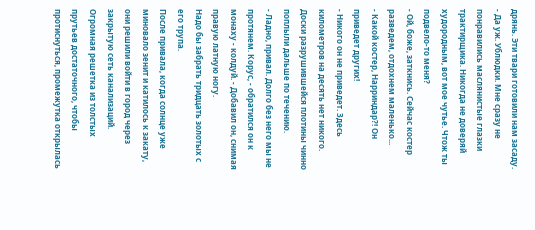дрянь. Эти твари готовили нам засаду.
- Да уж. Ублюдки. Мне сразу не понравились маслянистые глазки трактирщика. Никогда не доверяй худородным, вот мое чутье. Чтож ты подвело-то меня?
- Ой, боже, заткнись. Сейчас костер разведем, отдохнем маленько...
- Какой костер, Нарриндар?! Он приведет других!
- Никого он не приведет. Здесь километров на десять нет никого.
Доски разрушившейся плотины чинно поплыли дальше по течению.
- Ладно, привал. Долго без него мы не протянем. Корус, - обратился он к монаху - колдуй. - Добавил он, снимая правую латную ногу.
Надо бы забрать тридцать золотых с его трупа.
После привала, когда солнце уже миновало зенит и катилось к закату, они решили войти в город через закрытую сеть канализаций.
Огромная решетка из толстых прутьев достаточного, чтобы протиснуться, промежутка открылась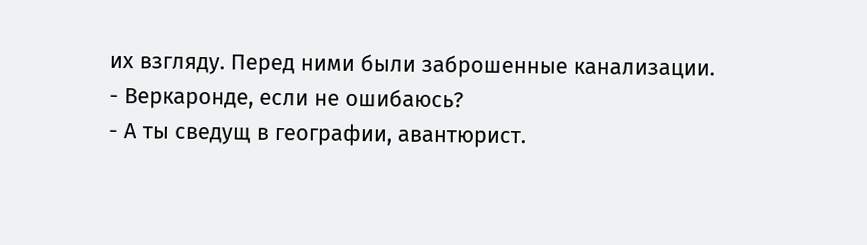их взгляду. Перед ними были заброшенные канализации.
- Веркаронде, если не ошибаюсь?
- А ты сведущ в географии, авантюрист.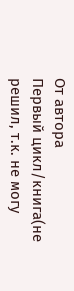От автора
Первый цикл/книга(не решил, т.к. не могу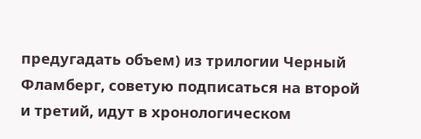предугадать объем) из трилогии Черный Фламберг, советую подписаться на второй и третий, идут в хронологическом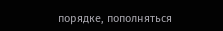порядке, пополняться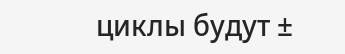циклы будут ±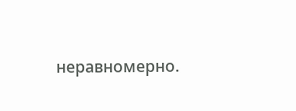неравномерно.